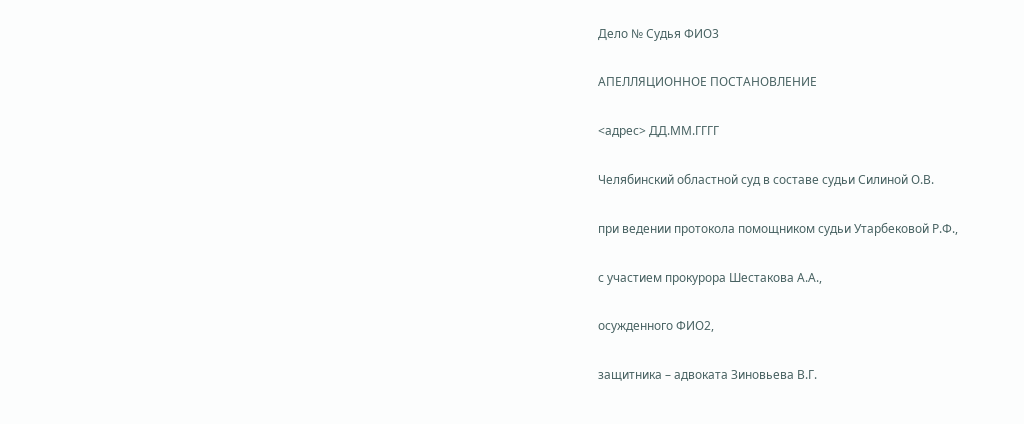Дело № Судья ФИО3

АПЕЛЛЯЦИОННОЕ ПОСТАНОВЛЕНИЕ

<адрес> ДД.ММ.ГГГГ

Челябинский областной суд в составе судьи Силиной О.В.

при ведении протокола помощником судьи Утарбековой Р.Ф.,

с участием прокурора Шестакова А.А.,

осужденного ФИО2,

защитника – адвоката Зиновьева В.Г.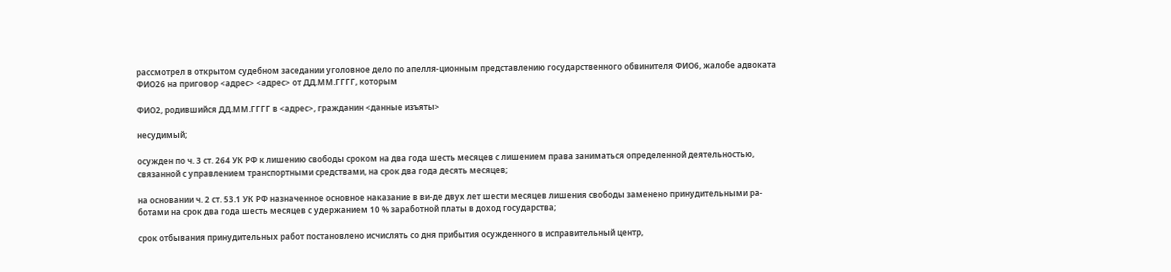рассмотрел в открытом судебном заседании уголовное дело по апелля-ционным представлению государственного обвинителя ФИО6, жалобе адвоката ФИО26 на приговор <адрес> <адрес> от ДД.ММ.ГГГГ, которым

ФИО2, родившийся ДД.ММ.ГГГГ в <адрес>, гражданин <данные изъяты>

несудимый;

осужден по ч. 3 ст. 264 УК РФ к лишению свободы сроком на два года шесть месяцев с лишением права заниматься определенной деятельностью, связанной с управлением транспортными средствами, на срок два года десять месяцев;

на основании ч. 2 ст. 53.1 УК РФ назначенное основное наказание в ви-де двух лет шести месяцев лишения свободы заменено принудительными ра-ботами на срок два года шесть месяцев с удержанием 10 % заработной платы в доход государства;

срок отбывания принудительных работ постановлено исчислять со дня прибытия осужденного в исправительный центр,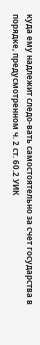куда ему надлежит следо-вать самостоятельно за счет государства в порядке, предусмотренном ч. 2 ст. 60.2 УИК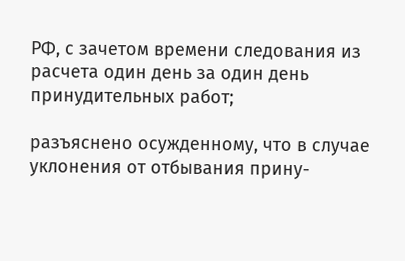РФ, с зачетом времени следования из расчета один день за один день принудительных работ;

разъяснено осужденному, что в случае уклонения от отбывания прину-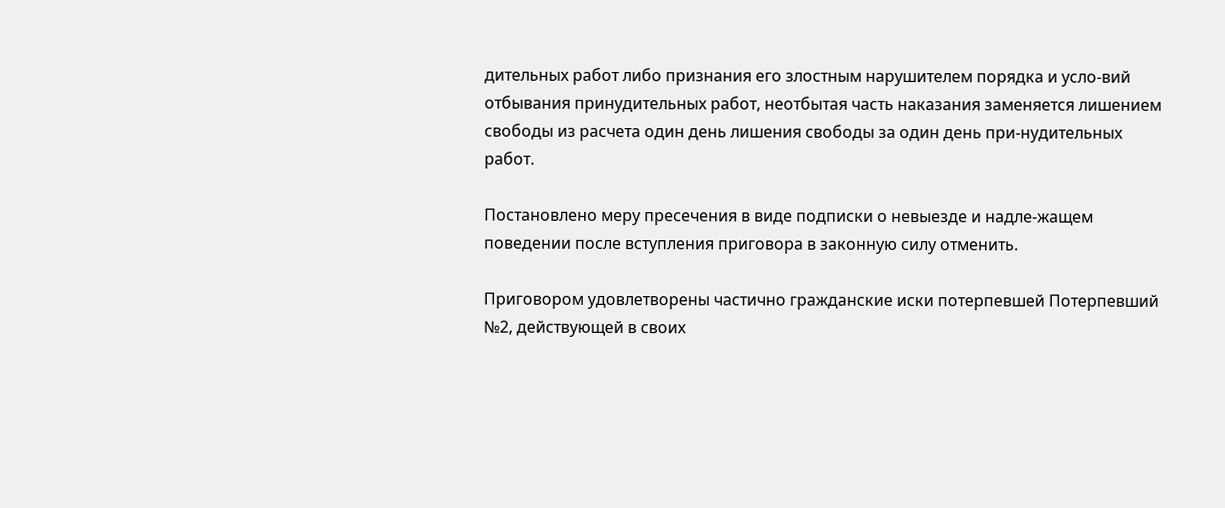дительных работ либо признания его злостным нарушителем порядка и усло-вий отбывания принудительных работ, неотбытая часть наказания заменяется лишением свободы из расчета один день лишения свободы за один день при-нудительных работ.

Постановлено меру пресечения в виде подписки о невыезде и надле-жащем поведении после вступления приговора в законную силу отменить.

Приговором удовлетворены частично гражданские иски потерпевшей Потерпевший №2, действующей в своих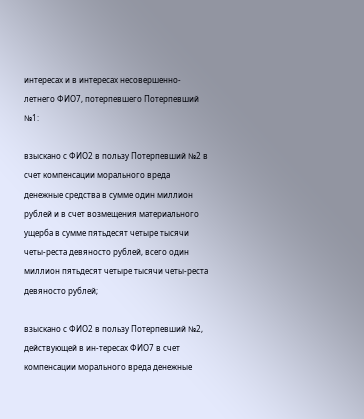интересах и в интересах несовершенно-летнего ФИО7, потерпевшего Потерпевший №1:

взыскано с ФИО2 в пользу Потерпевший №2 в счет компенсации морального вреда денежные средства в сумме один миллион рублей и в счет возмещения материального ущерба в сумме пятьдесят четыре тысячи четы-реста девяносто рублей, всего один миллион пятьдесят четыре тысячи четы-реста девяносто рублей;

взыскано с ФИО2 в пользу Потерпевший №2, действующей в ин-тересах ФИО7 в счет компенсации морального вреда денежные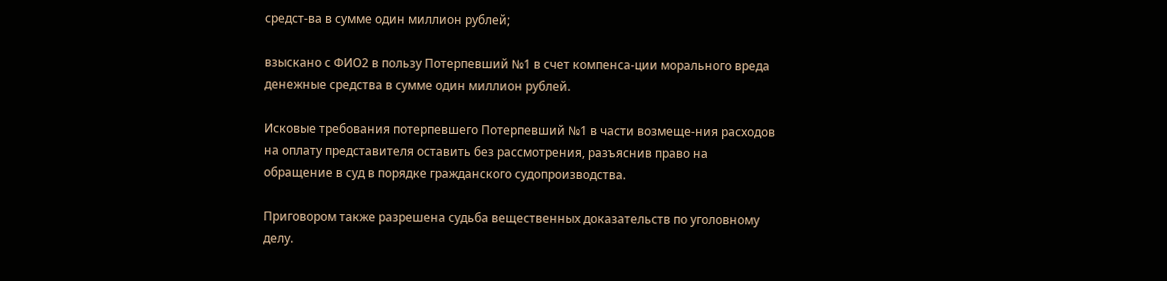средст-ва в сумме один миллион рублей;

взыскано с ФИО2 в пользу Потерпевший №1 в счет компенса-ции морального вреда денежные средства в сумме один миллион рублей.

Исковые требования потерпевшего Потерпевший №1 в части возмеще-ния расходов на оплату представителя оставить без рассмотрения, разъяснив право на обращение в суд в порядке гражданского судопроизводства.

Приговором также разрешена судьба вещественных доказательств по уголовному делу.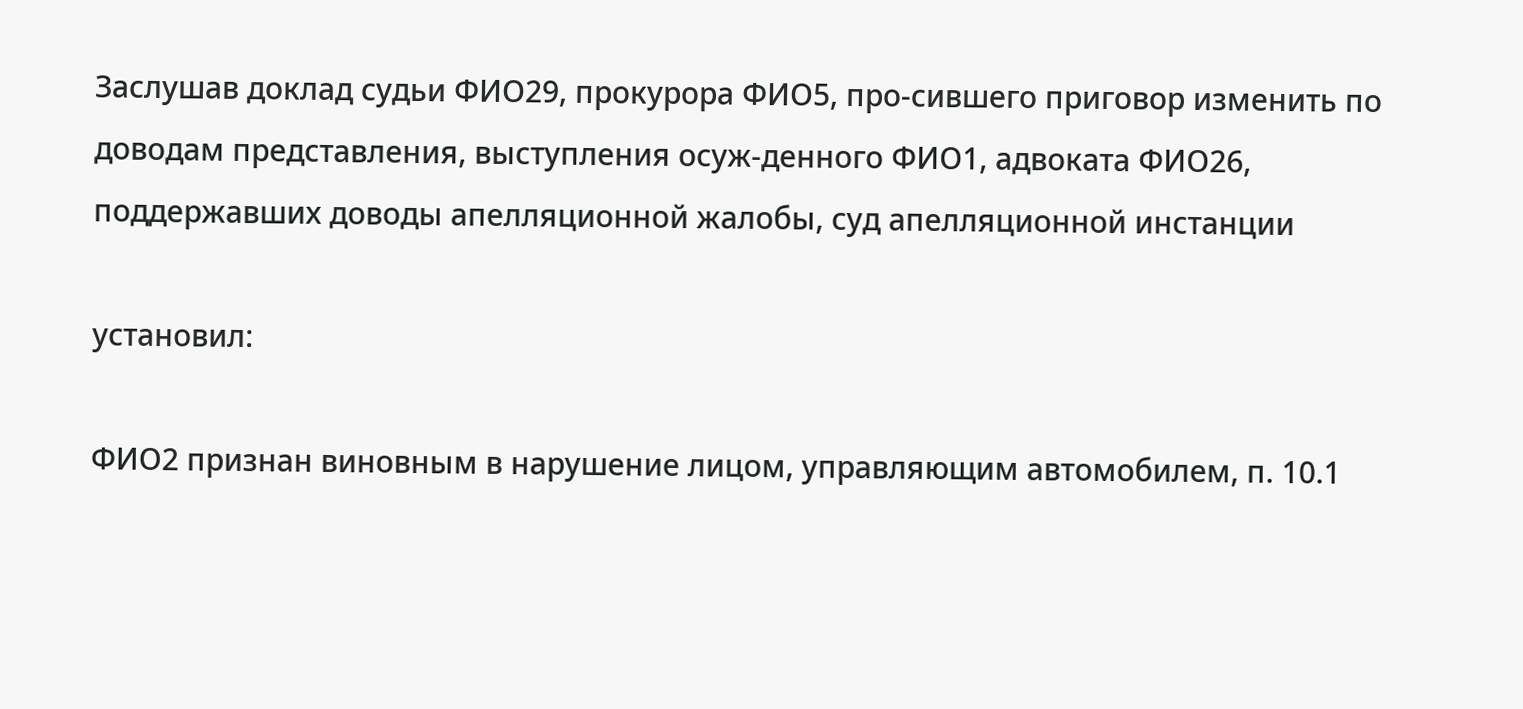Заслушав доклад судьи ФИО29, прокурора ФИО5, про-сившего приговор изменить по доводам представления, выступления осуж-денного ФИО1, адвоката ФИО26, поддержавших доводы апелляционной жалобы, суд апелляционной инстанции

установил:

ФИО2 признан виновным в нарушение лицом, управляющим автомобилем, п. 10.1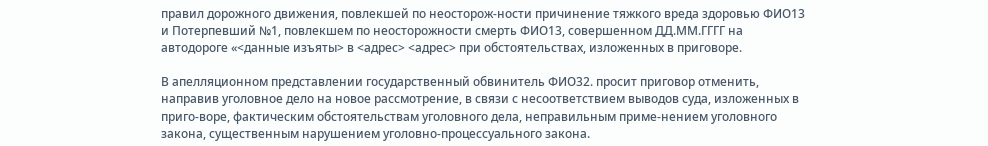правил дорожного движения, повлекшей по неосторож-ности причинение тяжкого вреда здоровью ФИО13 и Потерпевший №1, повлекшем по неосторожности смерть ФИО13, совершенном ДД.ММ.ГГГГ на автодороге «<данные изъяты> в <адрес> <адрес> при обстоятельствах, изложенных в приговоре.

В апелляционном представлении государственный обвинитель ФИО32. просит приговор отменить, направив уголовное дело на новое рассмотрение, в связи с несоответствием выводов суда, изложенных в приго-воре, фактическим обстоятельствам уголовного дела, неправильным приме-нением уголовного закона, существенным нарушением уголовно-процессуального закона.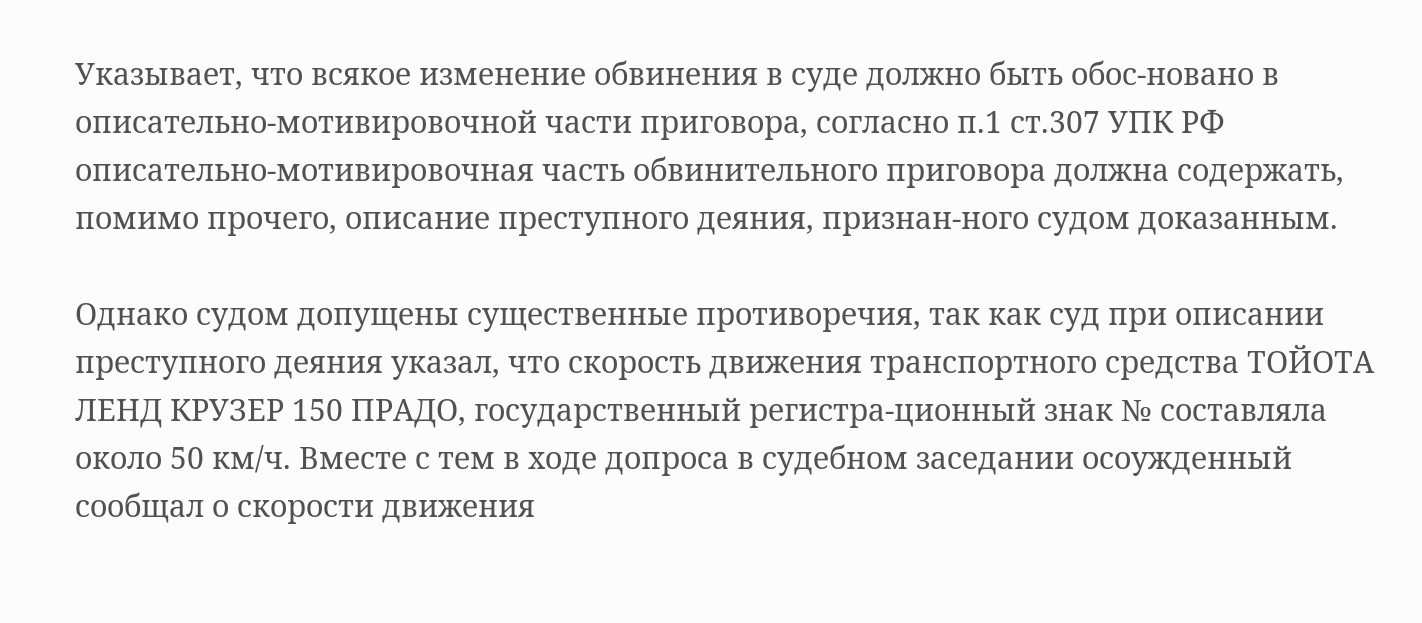Указывает, что всякое изменение обвинения в суде должно быть обос-новано в описательно-мотивировочной части приговора, согласно п.1 ст.307 УПК РФ описательно-мотивировочная часть обвинительного приговора должна содержать, помимо прочего, описание преступного деяния, признан-ного судом доказанным.

Однако судом допущены существенные противоречия, так как суд при описании преступного деяния указал, что скорость движения транспортного средства ТОЙОТА ЛЕНД КРУЗЕР 150 ПРАДО, государственный регистра-ционный знак № составляла около 50 км/ч. Вместе с тем в ходе допроса в судебном заседании осоужденный сообщал о скорости движения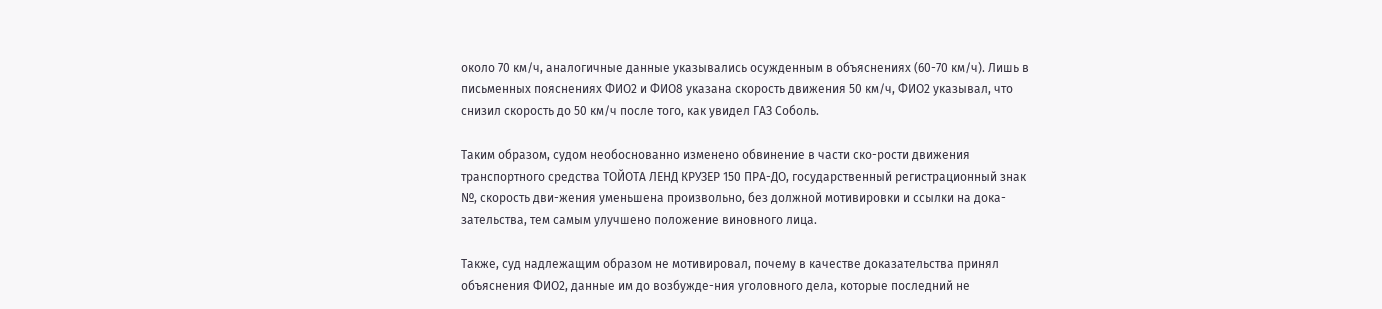около 70 км/ч, аналогичные данные указывались осужденным в объяснениях (60-70 км/ч). Лишь в письменных пояснениях ФИО2 и ФИО8 указана скорость движения 50 км/ч, ФИО2 указывал, что снизил скорость до 50 км/ч после того, как увидел ГАЗ Соболь.

Таким образом, судом необоснованно изменено обвинение в части ско-рости движения транспортного средства ТОЙОТА ЛЕНД КРУЗЕР 150 ПРА-ДО, государственный регистрационный знак №, скорость дви-жения уменьшена произвольно, без должной мотивировки и ссылки на дока-зательства, тем самым улучшено положение виновного лица.

Также, суд надлежащим образом не мотивировал, почему в качестве доказательства принял объяснения ФИО2, данные им до возбужде-ния уголовного дела, которые последний не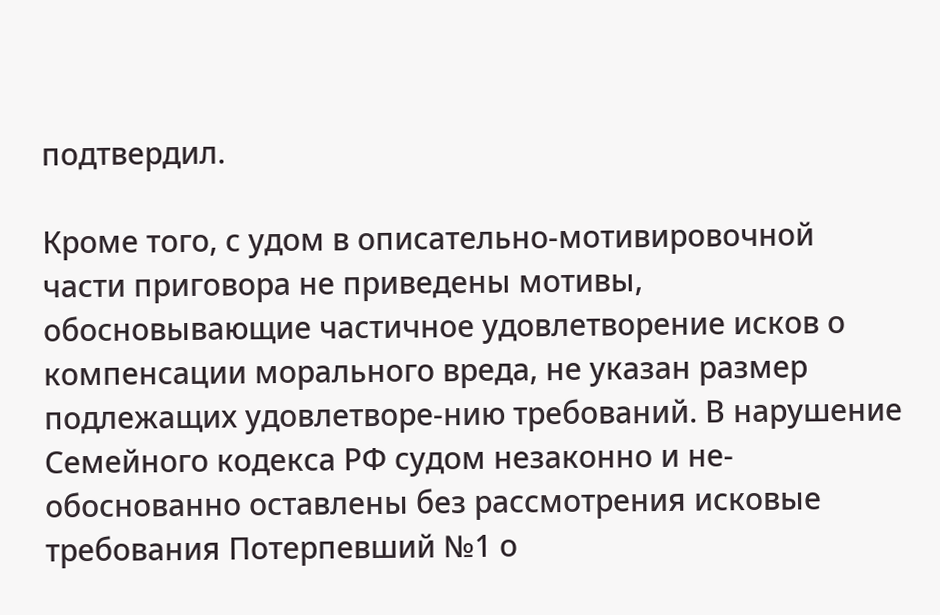подтвердил.

Кроме того, с удом в описательно-мотивировочной части приговора не приведены мотивы, обосновывающие частичное удовлетворение исков о компенсации морального вреда, не указан размер подлежащих удовлетворе-нию требований. В нарушение Семейного кодекса РФ судом незаконно и не-обоснованно оставлены без рассмотрения исковые требования Потерпевший №1 о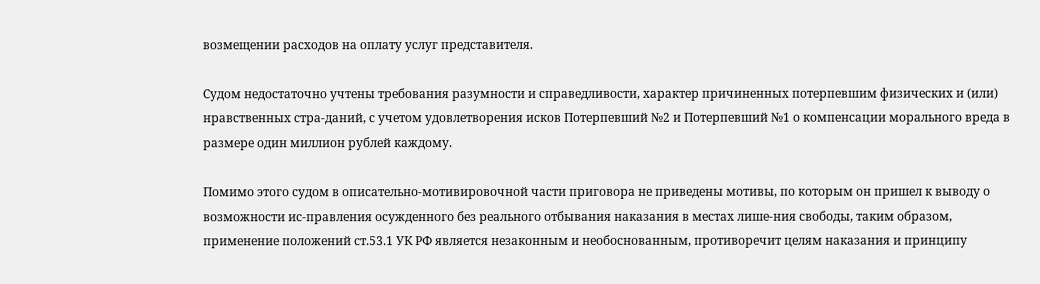возмещении расходов на оплату услуг представителя.

Судом недостаточно учтены требования разумности и справедливости, характер причиненных потерпевшим физических и (или) нравственных стра-даний, с учетом удовлетворения исков Потерпевший №2 и Потерпевший №1 о компенсации морального вреда в размере один миллион рублей каждому.

Помимо этого судом в описательно-мотивировочной части приговора не приведены мотивы, по которым он пришел к выводу о возможности ис-правления осужденного без реального отбывания наказания в местах лише-ния свободы, таким образом, применение положений ст.53.1 УК РФ является незаконным и необоснованным, противоречит целям наказания и принципу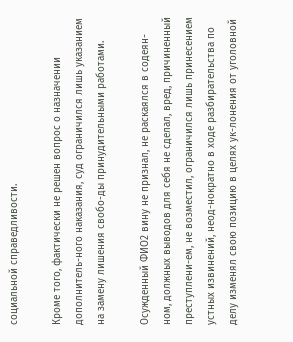социальной справедливости.

Кроме того, фактически не решен вопрос о назначении дополнитель-ного наказания, суд ограничился лишь указанием на замену лишения свобо-ды принудительными работами.

Осужденный ФИО2 вину не признал, не раскаялся в содеян-ном, должных выводов для себя не сделал, вред, причиненный преступлени-ем, не возместил, ограничился лишь принесением устных извинений, неод-нократно в ходе разбирательства по делу изменял свою позицию в целях ук-лонения от уголовной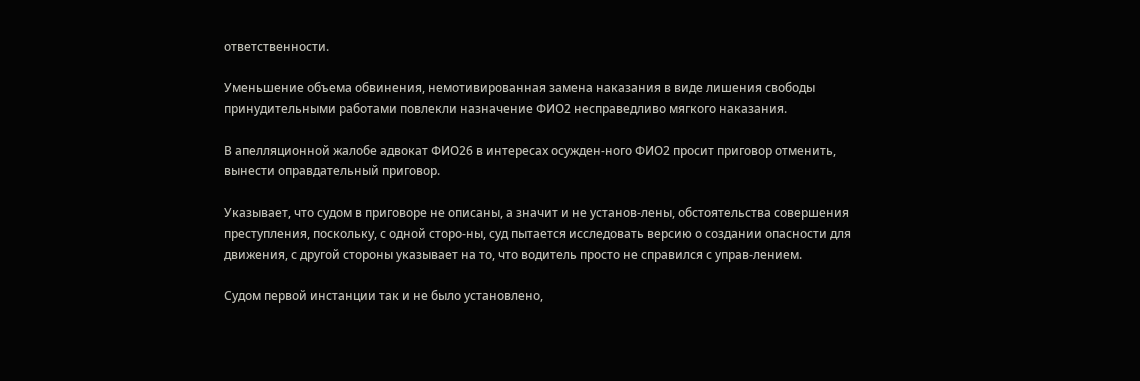ответственности.

Уменьшение объема обвинения, немотивированная замена наказания в виде лишения свободы принудительными работами повлекли назначение ФИО2 несправедливо мягкого наказания.

В апелляционной жалобе адвокат ФИО26 в интересах осужден-ного ФИО2 просит приговор отменить, вынести оправдательный приговор.

Указывает, что судом в приговоре не описаны, а значит и не установ-лены, обстоятельства совершения преступления, поскольку, с одной сторо-ны, суд пытается исследовать версию о создании опасности для движения, с другой стороны указывает на то, что водитель просто не справился с управ-лением.

Судом первой инстанции так и не было установлено,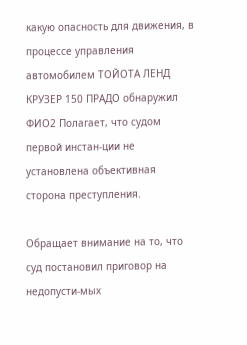какую опасность для движения, в процессе управления автомобилем ТОЙОТА ЛЕНД КРУЗЕР 150 ПРАДО обнаружил ФИО2 Полагает, что судом первой инстан-ции не установлена объективная сторона преступления.

Обращает внимание на то, что суд постановил приговор на недопусти-мых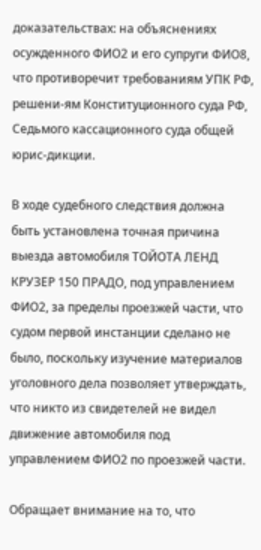доказательствах: на объяснениях осужденного ФИО2 и его супруги ФИО8, что противоречит требованиям УПК РФ, решени-ям Конституционного суда РФ, Седьмого кассационного суда общей юрис-дикции.

В ходе судебного следствия должна быть установлена точная причина выезда автомобиля ТОЙОТА ЛЕНД КРУЗЕР 150 ПРАДО, под управлением ФИО2, за пределы проезжей части, что судом первой инстанции сделано не было, поскольку изучение материалов уголовного дела позволяет утверждать, что никто из свидетелей не видел движение автомобиля под управлением ФИО2 по проезжей части.

Обращает внимание на то, что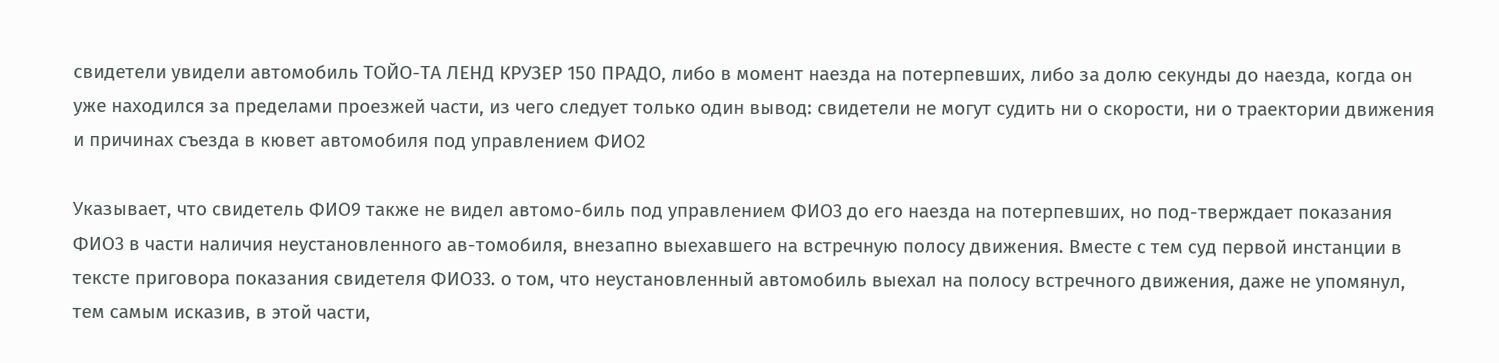свидетели увидели автомобиль ТОЙО-ТА ЛЕНД КРУЗЕР 150 ПРАДО, либо в момент наезда на потерпевших, либо за долю секунды до наезда, когда он уже находился за пределами проезжей части, из чего следует только один вывод: свидетели не могут судить ни о скорости, ни о траектории движения и причинах съезда в кювет автомобиля под управлением ФИО2

Указывает, что свидетель ФИО9 также не видел автомо-биль под управлением ФИО3 до его наезда на потерпевших, но под-тверждает показания ФИО3 в части наличия неустановленного ав-томобиля, внезапно выехавшего на встречную полосу движения. Вместе с тем суд первой инстанции в тексте приговора показания свидетеля ФИО33. о том, что неустановленный автомобиль выехал на полосу встречного движения, даже не упомянул, тем самым исказив, в этой части,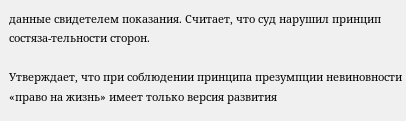данные свидетелем показания. Считает, что суд нарушил принцип состяза-тельности сторон.

Утверждает, что при соблюдении принципа презумпции невиновности «право на жизнь» имеет только версия развития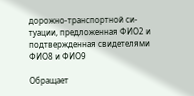дорожно-транспортной си-туации, предложенная ФИО2 и подтвержденная свидетелями ФИО8 и ФИО9

Обращает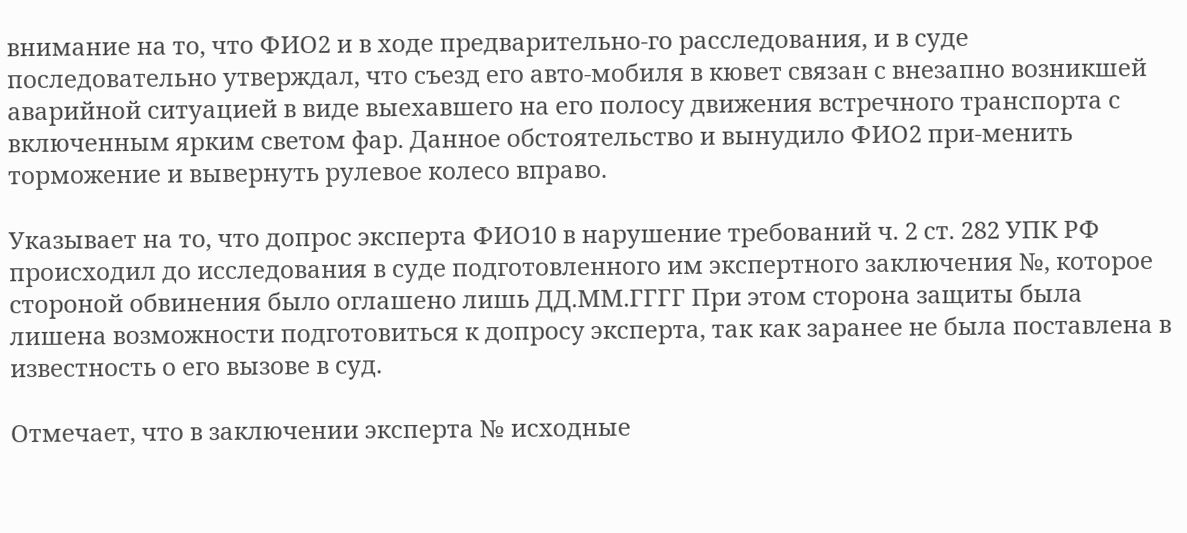внимание на то, что ФИО2 и в ходе предварительно-го расследования, и в суде последовательно утверждал, что съезд его авто-мобиля в кювет связан с внезапно возникшей аварийной ситуацией в виде выехавшего на его полосу движения встречного транспорта с включенным ярким светом фар. Данное обстоятельство и вынудило ФИО2 при-менить торможение и вывернуть рулевое колесо вправо.

Указывает на то, что допрос эксперта ФИО10 в нарушение требований ч. 2 ст. 282 УПК РФ происходил до исследования в суде подготовленного им экспертного заключения №, которое стороной обвинения было оглашено лишь ДД.ММ.ГГГГ При этом сторона защиты была лишена возможности подготовиться к допросу эксперта, так как заранее не была поставлена в известность о его вызове в суд.

Отмечает, что в заключении эксперта № исходные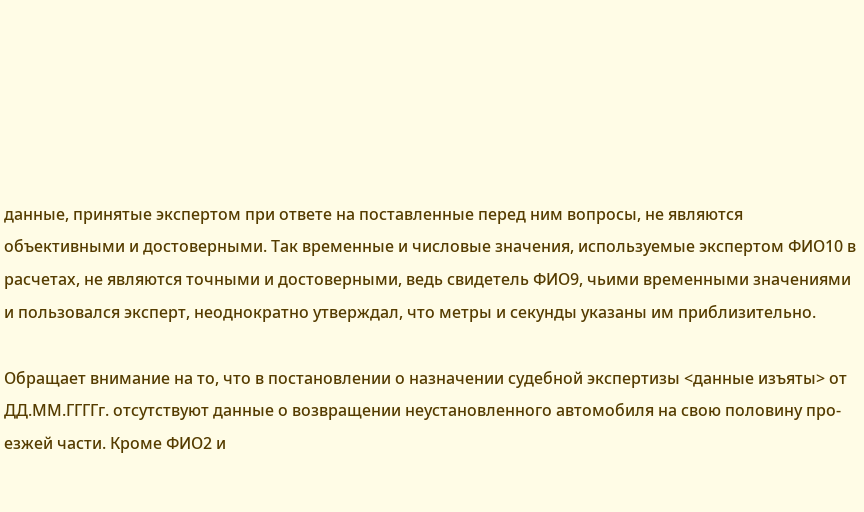данные, принятые экспертом при ответе на поставленные перед ним вопросы, не являются объективными и достоверными. Так временные и числовые значения, используемые экспертом ФИО10 в расчетах, не являются точными и достоверными, ведь свидетель ФИО9, чьими временными значениями и пользовался эксперт, неоднократно утверждал, что метры и секунды указаны им приблизительно.

Обращает внимание на то, что в постановлении о назначении судебной экспертизы <данные изъяты> от ДД.ММ.ГГГГг. отсутствуют данные о возвращении неустановленного автомобиля на свою половину про-езжей части. Кроме ФИО2 и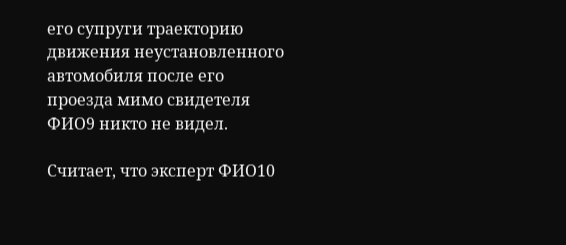его супруги траекторию движения неустановленного автомобиля после его проезда мимо свидетеля ФИО9 никто не видел.

Считает, что эксперт ФИО10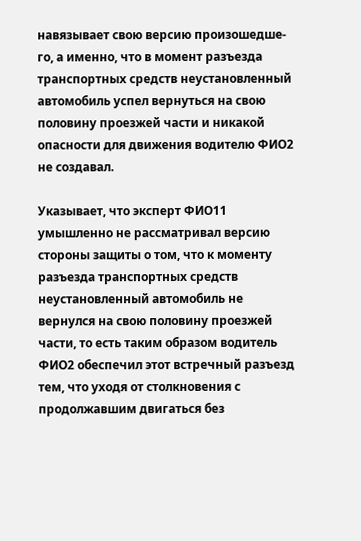навязывает свою версию произошедше-го, а именно, что в момент разъезда транспортных средств неустановленный автомобиль успел вернуться на свою половину проезжей части и никакой опасности для движения водителю ФИО2 не создавал.

Указывает, что эксперт ФИО11 умышленно не рассматривал версию стороны защиты о том, что к моменту разъезда транспортных средств неустановленный автомобиль не вернулся на свою половину проезжей части, то есть таким образом водитель ФИО2 обеспечил этот встречный разъезд тем, что уходя от столкновения с продолжавшим двигаться без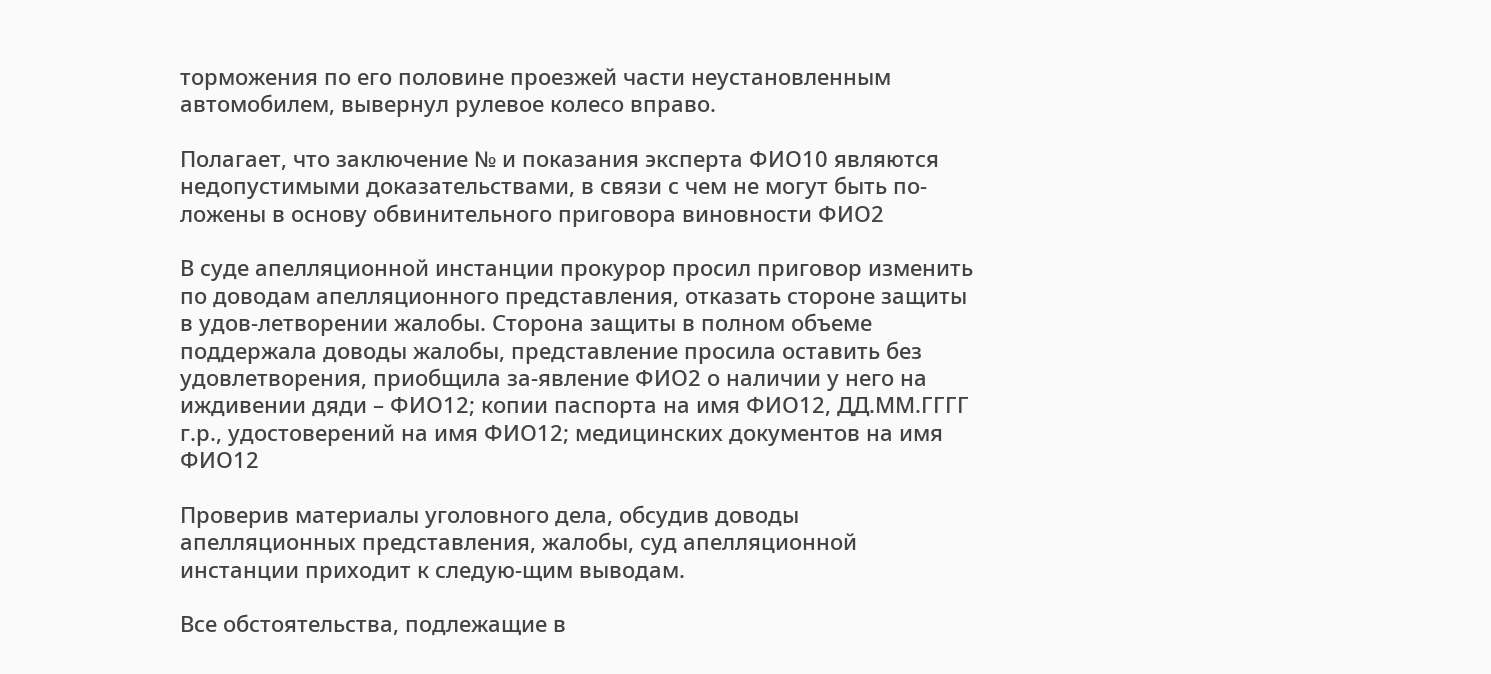торможения по его половине проезжей части неустановленным автомобилем, вывернул рулевое колесо вправо.

Полагает, что заключение № и показания эксперта ФИО10 являются недопустимыми доказательствами, в связи с чем не могут быть по-ложены в основу обвинительного приговора виновности ФИО2

В суде апелляционной инстанции прокурор просил приговор изменить по доводам апелляционного представления, отказать стороне защиты в удов-летворении жалобы. Сторона защиты в полном объеме поддержала доводы жалобы, представление просила оставить без удовлетворения, приобщила за-явление ФИО2 о наличии у него на иждивении дяди – ФИО12; копии паспорта на имя ФИО12, ДД.ММ.ГГГГ г.р., удостоверений на имя ФИО12; медицинских документов на имя ФИО12

Проверив материалы уголовного дела, обсудив доводы апелляционных представления, жалобы, суд апелляционной инстанции приходит к следую-щим выводам.

Все обстоятельства, подлежащие в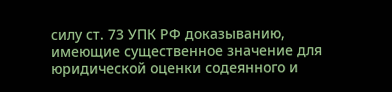силу ст. 73 УПК РФ доказыванию, имеющие существенное значение для юридической оценки содеянного и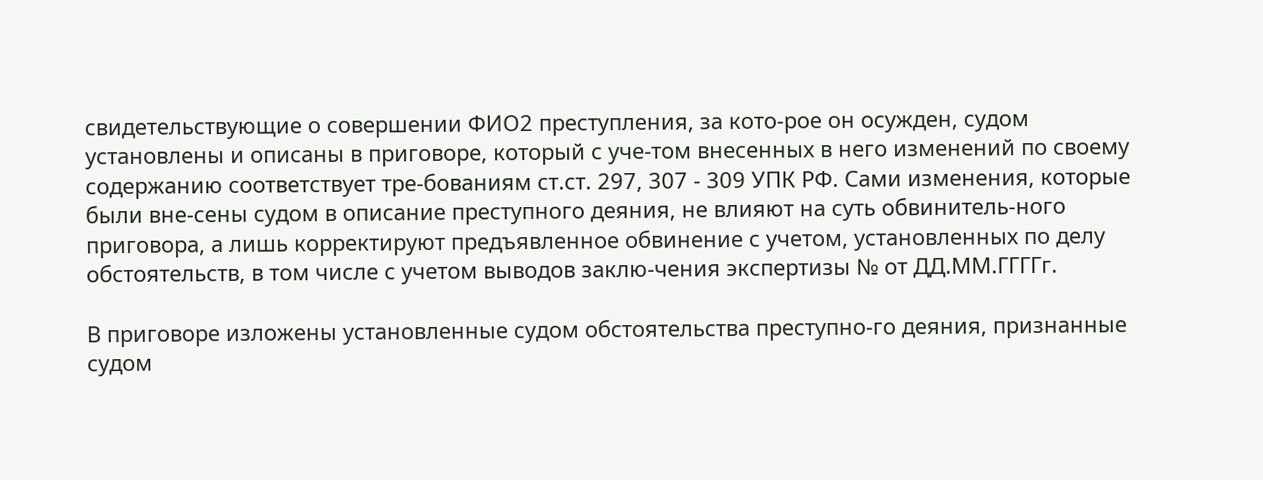свидетельствующие о совершении ФИО2 преступления, за кото-рое он осужден, судом установлены и описаны в приговоре, который с уче-том внесенных в него изменений по своему содержанию соответствует тре-бованиям ст.ст. 297, 307 - 309 УПК РФ. Сами изменения, которые были вне-сены судом в описание преступного деяния, не влияют на суть обвинитель-ного приговора, а лишь корректируют предъявленное обвинение с учетом, установленных по делу обстоятельств, в том числе с учетом выводов заклю-чения экспертизы № от ДД.ММ.ГГГГг.

В приговоре изложены установленные судом обстоятельства преступно-го деяния, признанные судом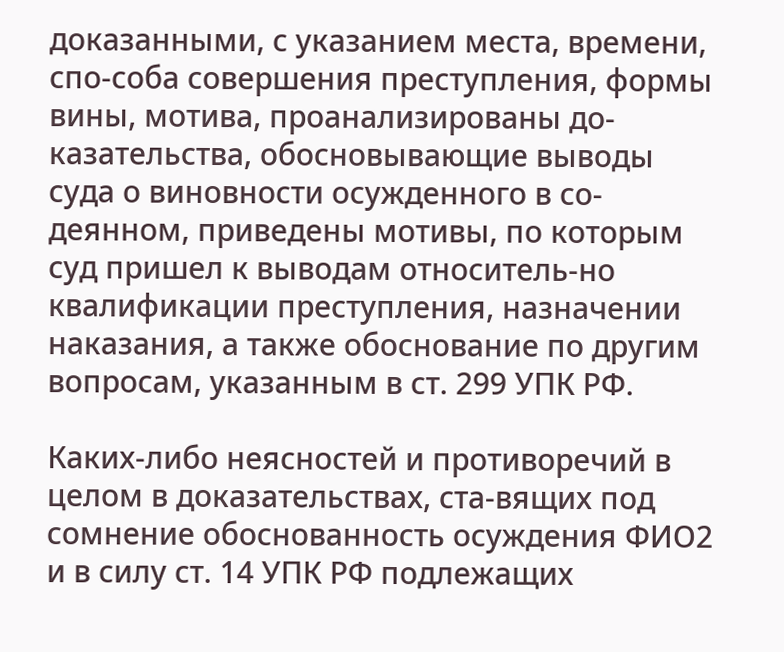доказанными, с указанием места, времени, спо-соба совершения преступления, формы вины, мотива, проанализированы до-казательства, обосновывающие выводы суда о виновности осужденного в со-деянном, приведены мотивы, по которым суд пришел к выводам относитель-но квалификации преступления, назначении наказания, а также обоснование по другим вопросам, указанным в ст. 299 УПК РФ.

Каких-либо неясностей и противоречий в целом в доказательствах, ста-вящих под сомнение обоснованность осуждения ФИО2 и в силу ст. 14 УПК РФ подлежащих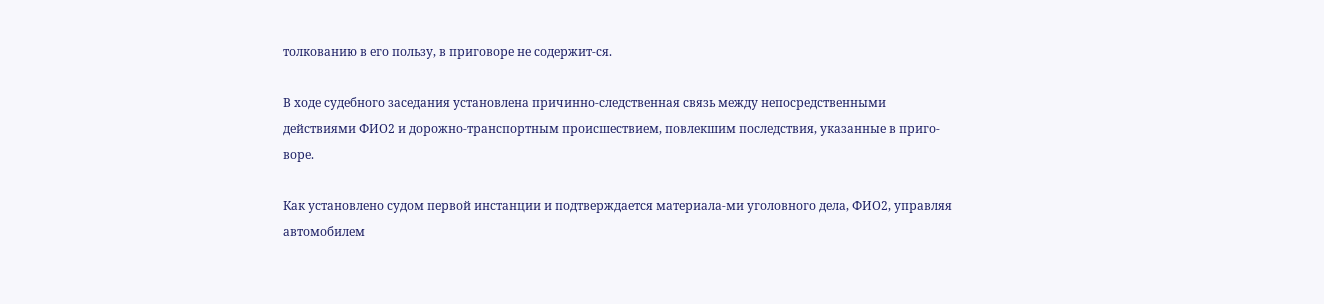толкованию в его пользу, в приговоре не содержит-ся.

В ходе судебного заседания установлена причинно-следственная связь между непосредственными действиями ФИО2 и дорожно-транспортным происшествием, повлекшим последствия, указанные в приго-воре.

Как установлено судом первой инстанции и подтверждается материала-ми уголовного дела, ФИО2, управляя автомобилем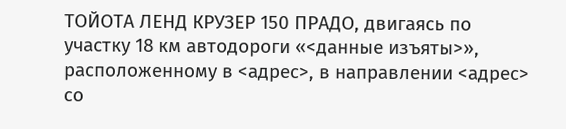ТОЙОТА ЛЕНД КРУЗЕР 150 ПРАДО, двигаясь по участку 18 км автодороги «<данные изъяты>», расположенному в <адрес>, в направлении <адрес> со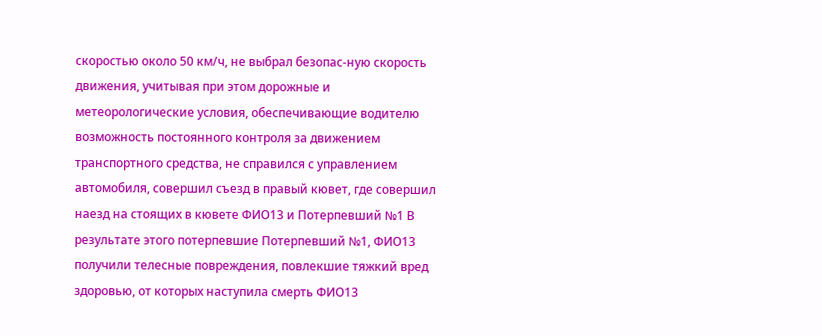скоростью около 50 км/ч, не выбрал безопас-ную скорость движения, учитывая при этом дорожные и метеорологические условия, обеспечивающие водителю возможность постоянного контроля за движением транспортного средства, не справился с управлением автомобиля, совершил съезд в правый кювет, где совершил наезд на стоящих в кювете ФИО13 и Потерпевший №1 В результате этого потерпевшие Потерпевший №1, ФИО13 получили телесные повреждения, повлекшие тяжкий вред здоровью, от которых наступила смерть ФИО13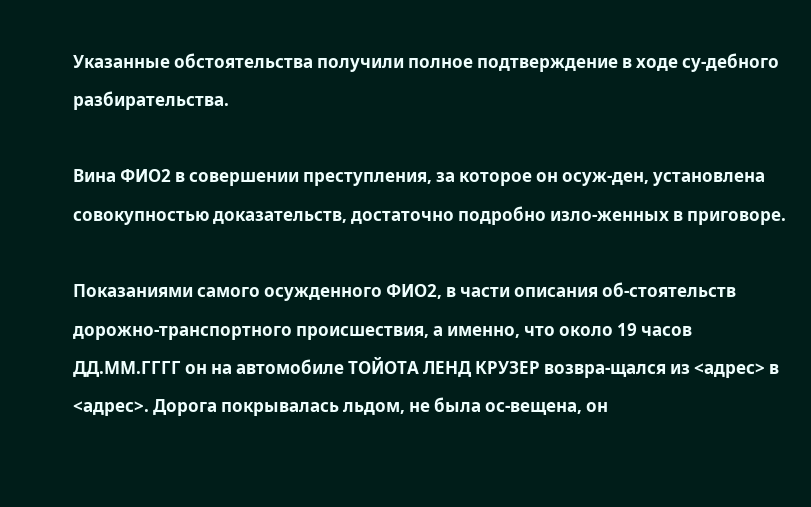Указанные обстоятельства получили полное подтверждение в ходе су-дебного разбирательства.

Вина ФИО2 в совершении преступления, за которое он осуж-ден, установлена совокупностью доказательств, достаточно подробно изло-женных в приговоре.

Показаниями самого осужденного ФИО2, в части описания об-стоятельств дорожно-транспортного происшествия, а именно, что около 19 часов ДД.ММ.ГГГГ он на автомобиле ТОЙОТА ЛЕНД КРУЗЕР возвра-щался из <адрес> в <адрес>. Дорога покрывалась льдом, не была ос-вещена, он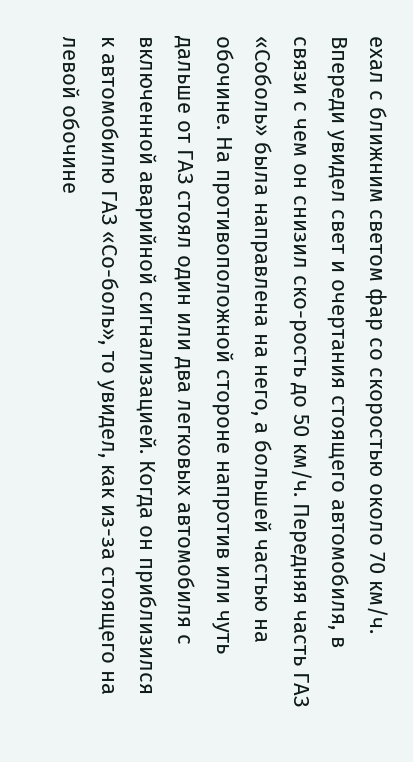ехал с ближним светом фар со скоростью около 70 км/ч. Впереди увидел свет и очертания стоящего автомобиля, в связи с чем он снизил ско-рость до 50 км/ч. Передняя часть ГАЗ «Соболь» была направлена на него, а большей частью на обочине. На противоположной стороне напротив или чуть дальше от ГАЗ стоял один или два легковых автомобиля с включенной аварийной сигнализацией. Когда он приблизился к автомобилю ГАЗ «Со-боль», то увидел, как из-за стоящего на левой обочине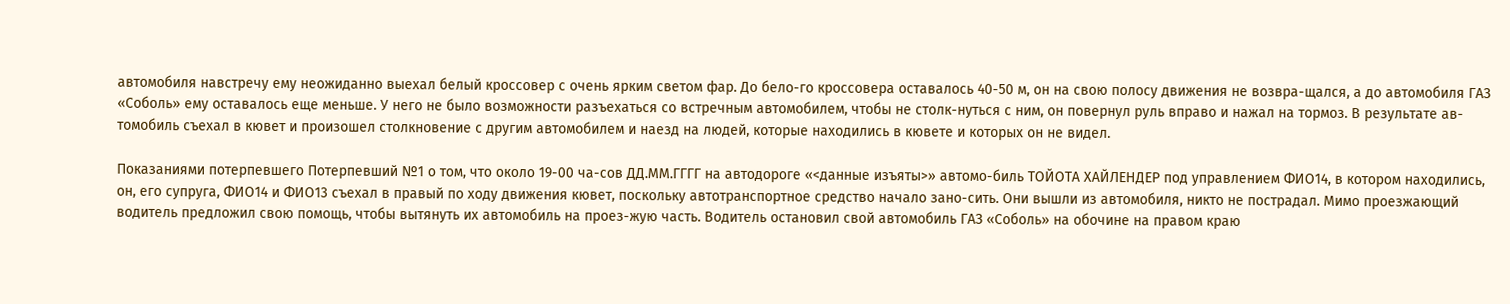автомобиля навстречу ему неожиданно выехал белый кроссовер с очень ярким светом фар. До бело-го кроссовера оставалось 40-50 м, он на свою полосу движения не возвра-щался, а до автомобиля ГАЗ «Соболь» ему оставалось еще меньше. У него не было возможности разъехаться со встречным автомобилем, чтобы не столк-нуться с ним, он повернул руль вправо и нажал на тормоз. В результате ав-томобиль съехал в кювет и произошел столкновение с другим автомобилем и наезд на людей, которые находились в кювете и которых он не видел.

Показаниями потерпевшего Потерпевший №1 о том, что около 19-00 ча-сов ДД.ММ.ГГГГ на автодороге «<данные изъяты>» автомо-биль ТОЙОТА ХАЙЛЕНДЕР под управлением ФИО14, в котором находились, он, его супруга, ФИО14 и ФИО13 съехал в правый по ходу движения кювет, поскольку автотранспортное средство начало зано-сить. Они вышли из автомобиля, никто не пострадал. Мимо проезжающий водитель предложил свою помощь, чтобы вытянуть их автомобиль на проез-жую часть. Водитель остановил свой автомобиль ГАЗ «Соболь» на обочине на правом краю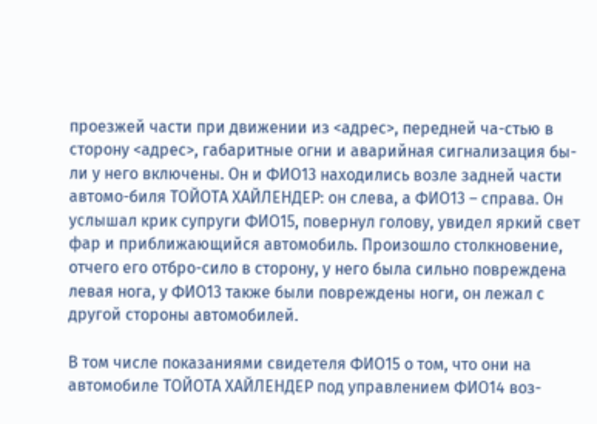проезжей части при движении из <адрес>, передней ча-стью в сторону <адрес>, габаритные огни и аварийная сигнализация бы-ли у него включены. Он и ФИО13 находились возле задней части автомо-биля ТОЙОТА ХАЙЛЕНДЕР: он слева, а ФИО13 – справа. Он услышал крик супруги ФИО15, повернул голову, увидел яркий свет фар и приближающийся автомобиль. Произошло столкновение, отчего его отбро-сило в сторону, у него была сильно повреждена левая нога, у ФИО13 также были повреждены ноги, он лежал с другой стороны автомобилей.

В том числе показаниями свидетеля ФИО15 о том, что они на автомобиле ТОЙОТА ХАЙЛЕНДЕР под управлением ФИО14 воз-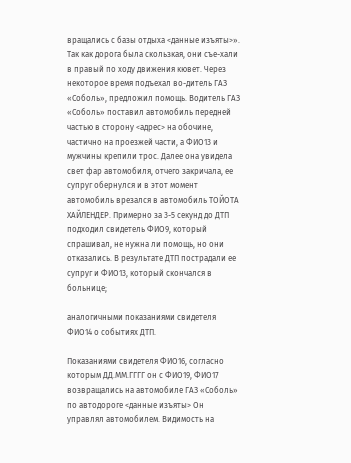вращались с базы отдыха <данные изъяты>». Так как дорога была скользкая, они съе-хали в правый по ходу движения кювет. Через некоторое время подъехал во-дитель ГАЗ «Соболь», предложил помощь. Водитель ГАЗ «Соболь» поставил автомобиль передней частью в сторону <адрес> на обочине, частично на проезжей части, а ФИО13 и мужчины крепили трос. Далее она увидела свет фар автомобиля, отчего закричала, ее супруг обернулся и в этот момент автомобиль врезался в автомобиль ТОЙОТА ХАЙЛЕНДЕР. Примерно за 3-5 секунд до ДТП подходил свидетель ФИО9, который спрашивал, не нужна ли помощь, но они отказались. В результате ДТП пострадали ее супруг и ФИО13, который скончался в больнице;

аналогичными показаниями свидетеля ФИО14 о событиях ДТП.

Показаниями свидетеля ФИО16, согласно которым ДД.ММ.ГГГГ он с ФИО19, ФИО17 возвращались на автомобиле ГАЗ «Соболь» по автодороге <данные изъяты> Он управлял автомобилем. Видимость на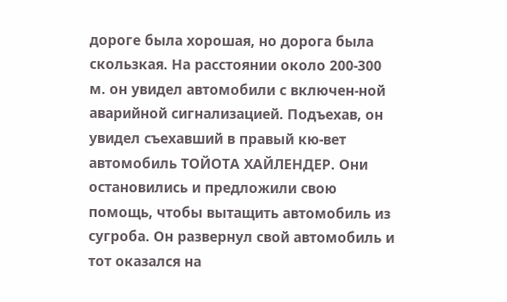дороге была хорошая, но дорога была скользкая. На расстоянии около 200-300 м. он увидел автомобили с включен-ной аварийной сигнализацией. Подъехав, он увидел съехавший в правый кю-вет автомобиль ТОЙОТА ХАЙЛЕНДЕР. Они остановились и предложили свою помощь, чтобы вытащить автомобиль из сугроба. Он развернул свой автомобиль и тот оказался на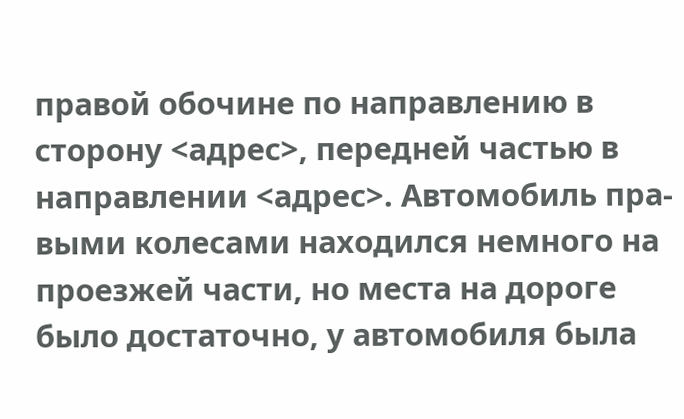правой обочине по направлению в сторону <адрес>, передней частью в направлении <адрес>. Автомобиль пра-выми колесами находился немного на проезжей части, но места на дороге было достаточно, у автомобиля была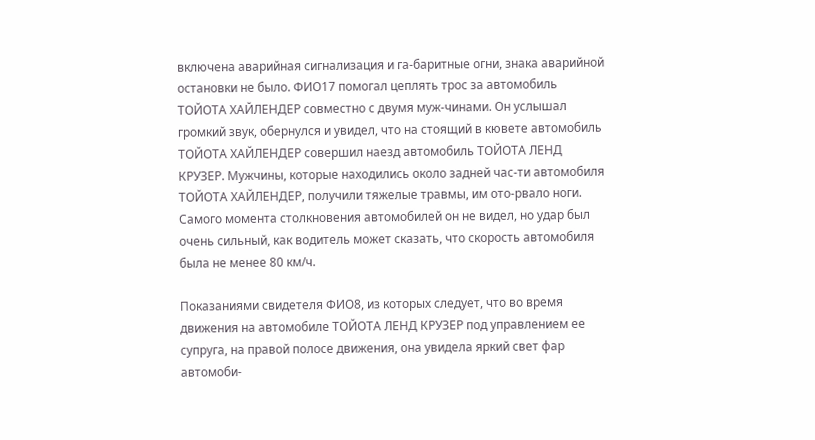включена аварийная сигнализация и га-баритные огни, знака аварийной остановки не было. ФИО17 помогал цеплять трос за автомобиль ТОЙОТА ХАЙЛЕНДЕР совместно с двумя муж-чинами. Он услышал громкий звук, обернулся и увидел, что на стоящий в кювете автомобиль ТОЙОТА ХАЙЛЕНДЕР совершил наезд автомобиль ТОЙОТА ЛЕНД КРУЗЕР. Мужчины, которые находились около задней час-ти автомобиля ТОЙОТА ХАЙЛЕНДЕР, получили тяжелые травмы, им ото-рвало ноги. Самого момента столкновения автомобилей он не видел, но удар был очень сильный, как водитель может сказать, что скорость автомобиля была не менее 80 км/ч.

Показаниями свидетеля ФИО8, из которых следует, что во время движения на автомобиле ТОЙОТА ЛЕНД КРУЗЕР под управлением ее супруга, на правой полосе движения, она увидела яркий свет фар автомоби-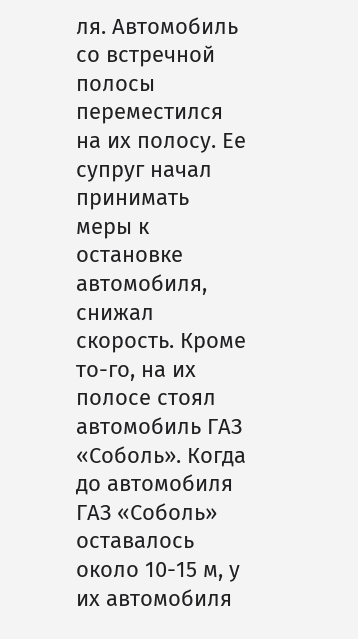ля. Автомобиль со встречной полосы переместился на их полосу. Ее супруг начал принимать меры к остановке автомобиля, снижал скорость. Кроме то-го, на их полосе стоял автомобиль ГАЗ «Соболь». Когда до автомобиля ГАЗ «Соболь» оставалось около 10-15 м, у их автомобиля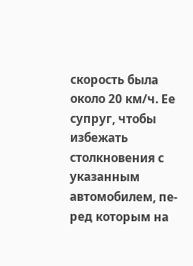скорость была около 20 км/ч. Ее супруг, чтобы избежать столкновения с указанным автомобилем, пе-ред которым на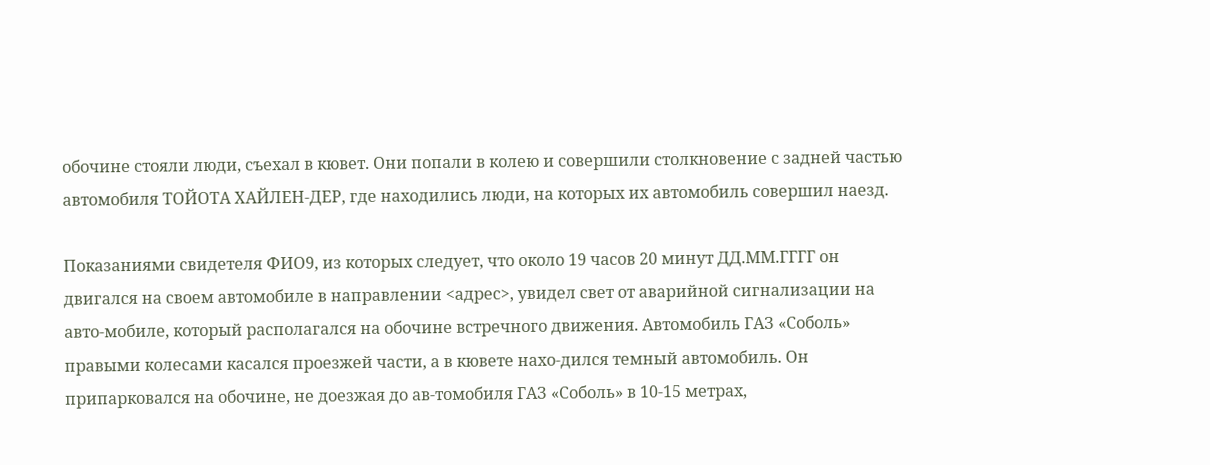обочине стояли люди, съехал в кювет. Они попали в колею и совершили столкновение с задней частью автомобиля ТОЙОТА ХАЙЛЕН-ДЕР, где находились люди, на которых их автомобиль совершил наезд.

Показаниями свидетеля ФИО9, из которых следует, что около 19 часов 20 минут ДД.ММ.ГГГГ он двигался на своем автомобиле в направлении <адрес>, увидел свет от аварийной сигнализации на авто-мобиле, который располагался на обочине встречного движения. Автомобиль ГАЗ «Соболь» правыми колесами касался проезжей части, а в кювете нахо-дился темный автомобиль. Он припарковался на обочине, не доезжая до ав-томобиля ГАЗ «Соболь» в 10-15 метрах,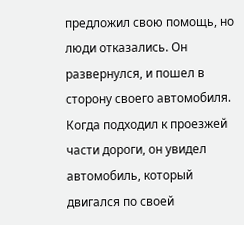предложил свою помощь, но люди отказались. Он развернулся, и пошел в сторону своего автомобиля. Когда подходил к проезжей части дороги, он увидел автомобиль, который двигался по своей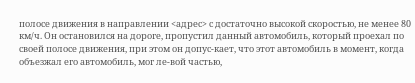полосе движения в направлении <адрес> с достаточно высокой скоростью, не менее 80 км/ч. Он остановился на дороге, пропустил данный автомобиль, который проехал по своей полосе движения, при этом он допус-кает, что этот автомобиль в момент, когда объезжал его автомобиль, мог ле-вой частью,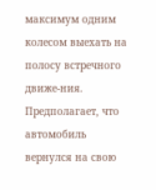максимум одним колесом выехать на полосу встречного движе-ния. Предполагает, что автомобиль вернулся на свою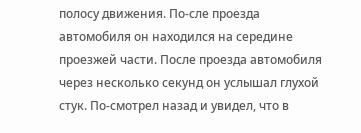полосу движения. По-сле проезда автомобиля он находился на середине проезжей части. После проезда автомобиля через несколько секунд он услышал глухой стук. По-смотрел назад и увидел, что в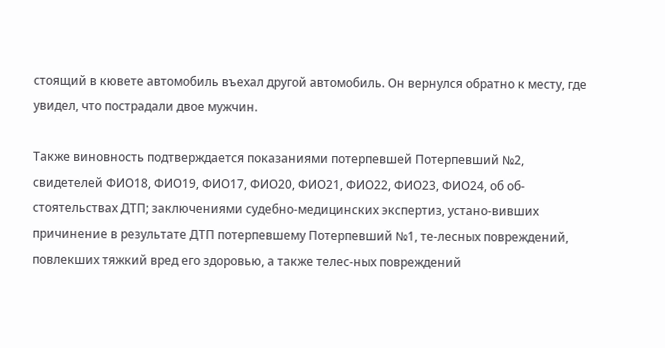стоящий в кювете автомобиль въехал другой автомобиль. Он вернулся обратно к месту, где увидел, что пострадали двое мужчин.

Также виновность подтверждается показаниями потерпевшей Потерпевший №2, свидетелей ФИО18, ФИО19, ФИО17, ФИО20, ФИО21, ФИО22, ФИО23, ФИО24, об об-стоятельствах ДТП; заключениями судебно-медицинских экспертиз, устано-вивших причинение в результате ДТП потерпевшему Потерпевший №1, те-лесных повреждений, повлекших тяжкий вред его здоровью, а также телес-ных повреждений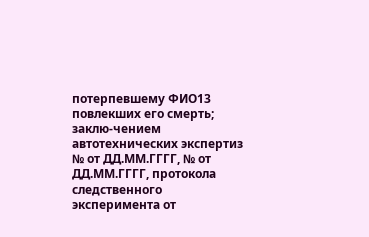потерпевшему ФИО13 повлекших его смерть; заклю-чением автотехнических экспертиз № от ДД.ММ.ГГГГ, № от ДД.ММ.ГГГГ, протокола следственного эксперимента от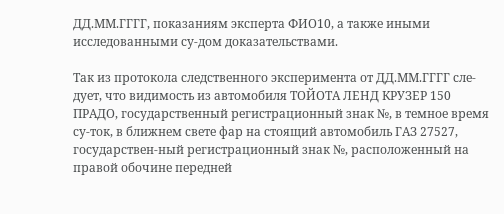ДД.ММ.ГГГГ, показаниям эксперта ФИО10, а также иными исследованными су-дом доказательствами.

Так из протокола следственного эксперимента от ДД.ММ.ГГГГ сле-дует, что видимость из автомобиля ТОЙОТА ЛЕНД КРУЗЕР 150 ПРАДО, государственный регистрационный знак №, в темное время су-ток, в ближнем свете фар на стоящий автомобиль ГАЗ 27527, государствен-ный регистрационный знак №, расположенный на правой обочине передней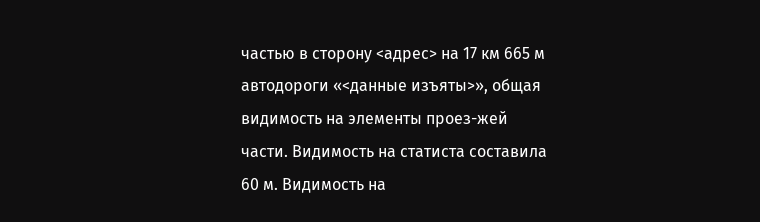частью в сторону <адрес> на 17 км 665 м автодороги «<данные изъяты>», общая видимость на элементы проез-жей части. Видимость на статиста составила 60 м. Видимость на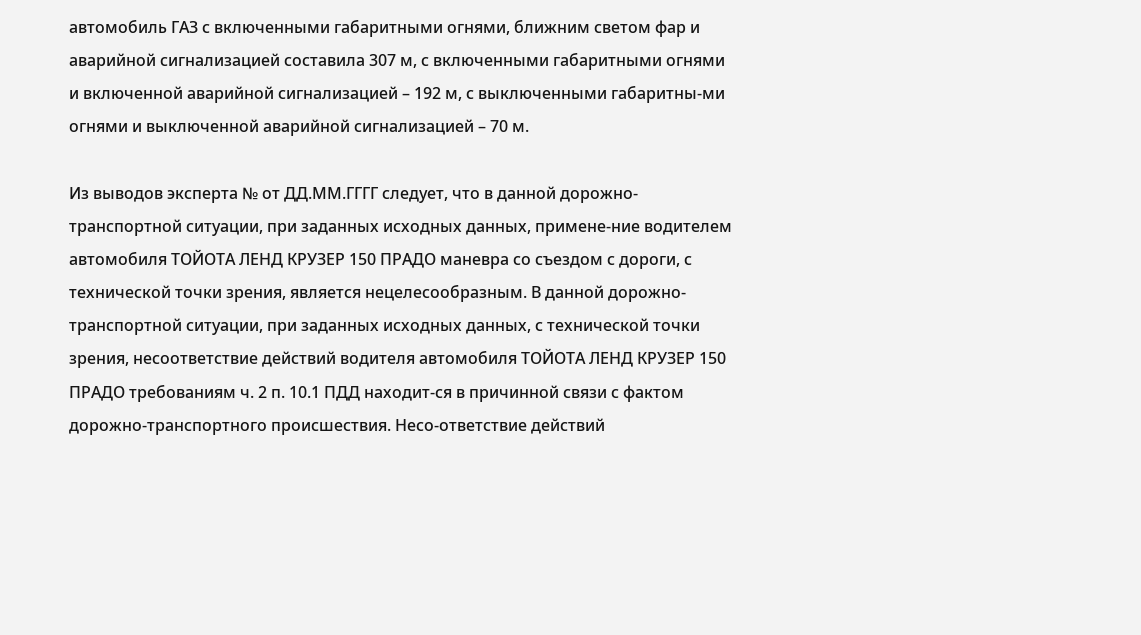автомобиль ГАЗ с включенными габаритными огнями, ближним светом фар и аварийной сигнализацией составила 307 м, с включенными габаритными огнями и включенной аварийной сигнализацией – 192 м, с выключенными габаритны-ми огнями и выключенной аварийной сигнализацией – 70 м.

Из выводов эксперта № от ДД.ММ.ГГГГ следует, что в данной дорожно-транспортной ситуации, при заданных исходных данных, примене-ние водителем автомобиля ТОЙОТА ЛЕНД КРУЗЕР 150 ПРАДО маневра со съездом с дороги, с технической точки зрения, является нецелесообразным. В данной дорожно-транспортной ситуации, при заданных исходных данных, с технической точки зрения, несоответствие действий водителя автомобиля ТОЙОТА ЛЕНД КРУЗЕР 150 ПРАДО требованиям ч. 2 п. 10.1 ПДД находит-ся в причинной связи с фактом дорожно-транспортного происшествия. Несо-ответствие действий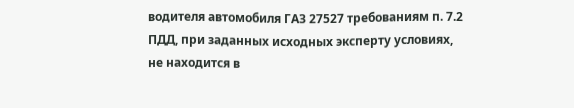водителя автомобиля ГАЗ 27527 требованиям п. 7.2 ПДД, при заданных исходных эксперту условиях, не находится в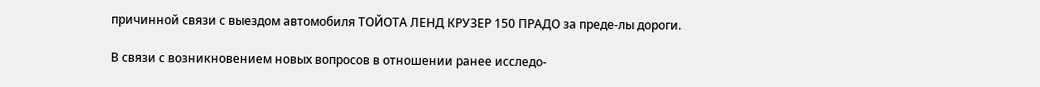причинной связи с выездом автомобиля ТОЙОТА ЛЕНД КРУЗЕР 150 ПРАДО за преде-лы дороги.

В связи с возникновением новых вопросов в отношении ранее исследо-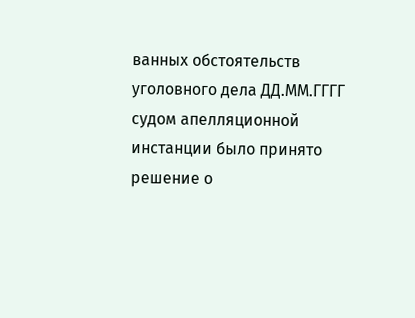ванных обстоятельств уголовного дела ДД.ММ.ГГГГ судом апелляционной инстанции было принято решение о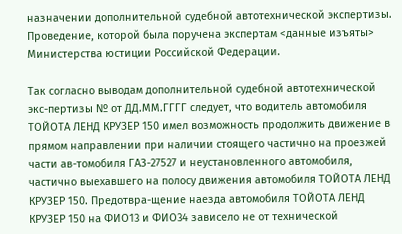назначении дополнительной судебной автотехнической экспертизы. Проведение, которой была поручена экспертам <данные изъяты> Министерства юстиции Российской Федерации.

Так согласно выводам дополнительной судебной автотехнической экс-пертизы № от ДД.ММ.ГГГГ следует, что водитель автомобиля ТОЙОТА ЛЕНД КРУЗЕР 150 имел возможность продолжить движение в прямом направлении при наличии стоящего частично на проезжей части ав-томобиля ГАЗ-27527 и неустановленного автомобиля, частично выехавшего на полосу движения автомобиля ТОЙОТА ЛЕНД КРУЗЕР 150. Предотвра-щение наезда автомобиля ТОЙОТА ЛЕНД КРУЗЕР 150 на ФИО13 и ФИО34 зависело не от технической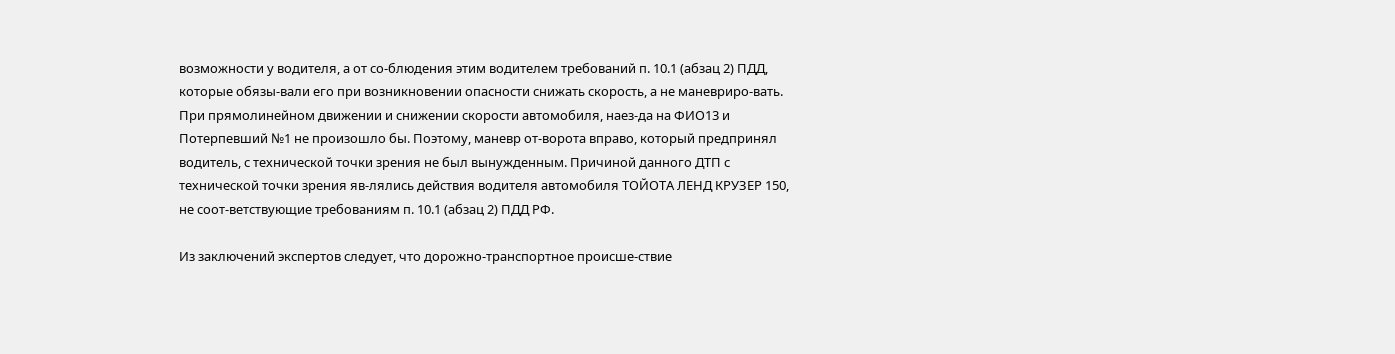возможности у водителя, а от со-блюдения этим водителем требований п. 10.1 (абзац 2) ПДД, которые обязы-вали его при возникновении опасности снижать скорость, а не маневриро-вать. При прямолинейном движении и снижении скорости автомобиля, наез-да на ФИО13 и Потерпевший №1 не произошло бы. Поэтому, маневр от-ворота вправо, который предпринял водитель, с технической точки зрения не был вынужденным. Причиной данного ДТП с технической точки зрения яв-лялись действия водителя автомобиля ТОЙОТА ЛЕНД КРУЗЕР 150, не соот-ветствующие требованиям п. 10.1 (абзац 2) ПДД РФ.

Из заключений экспертов следует, что дорожно-транспортное происше-ствие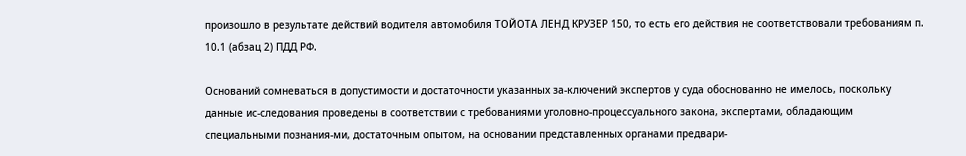произошло в результате действий водителя автомобиля ТОЙОТА ЛЕНД КРУЗЕР 150, то есть его действия не соответствовали требованиям п. 10.1 (абзац 2) ПДД РФ.

Оснований сомневаться в допустимости и достаточности указанных за-ключений экспертов у суда обоснованно не имелось, поскольку данные ис-следования проведены в соответствии с требованиями уголовно-процессуального закона, экспертами, обладающим специальными познания-ми, достаточным опытом, на основании представленных органами предвари-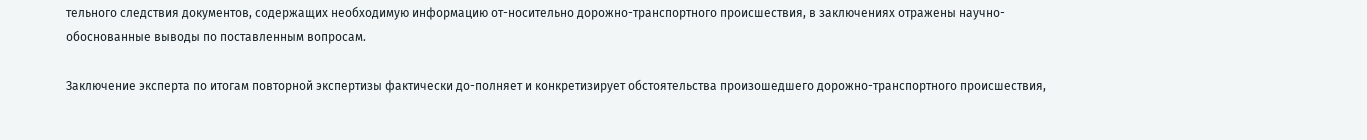тельного следствия документов, содержащих необходимую информацию от-носительно дорожно-транспортного происшествия, в заключениях отражены научно-обоснованные выводы по поставленным вопросам.

Заключение эксперта по итогам повторной экспертизы фактически до-полняет и конкретизирует обстоятельства произошедшего дорожно-транспортного происшествия,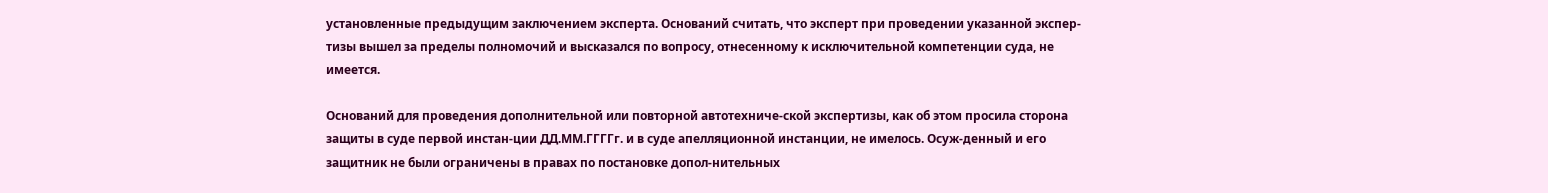установленные предыдущим заключением эксперта. Оснований считать, что эксперт при проведении указанной экспер-тизы вышел за пределы полномочий и высказался по вопросу, отнесенному к исключительной компетенции суда, не имеется.

Оснований для проведения дополнительной или повторной автотехниче-ской экспертизы, как об этом просила сторона защиты в суде первой инстан-ции ДД.ММ.ГГГГг. и в суде апелляционной инстанции, не имелось. Осуж-денный и его защитник не были ограничены в правах по постановке допол-нительных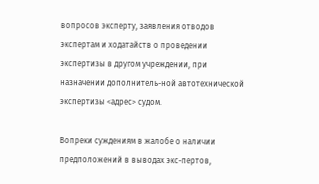вопросов эксперту, заявления отводов экспертам и ходатайств о проведении экспертизы в другом учреждении, при назначении дополнитель-ной автотехнической экспертизы <адрес> судом.

Вопреки суждениям в жалобе о наличии предположений в выводах экс-пертов,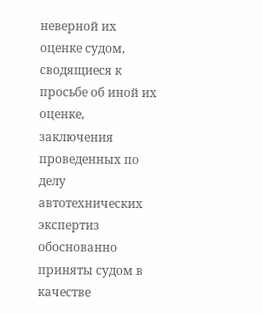неверной их оценке судом, сводящиеся к просьбе об иной их оценке, заключения проведенных по делу автотехнических экспертиз обоснованно приняты судом в качестве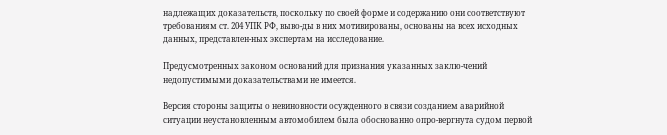надлежащих доказательств, поскольку по своей форме и содержанию они соответствуют требованиям ст. 204 УПК РФ, выво-ды в них мотивированы, основаны на всех исходных данных, представлен-ных экспертам на исследование.

Предусмотренных законом оснований для признания указанных заклю-чений недопустимыми доказательствами не имеется.

Версия стороны защиты о невиновности осужденного в связи созданием аварийной ситуации неустановленным автомобилем была обоснованно опро-вергнута судом первой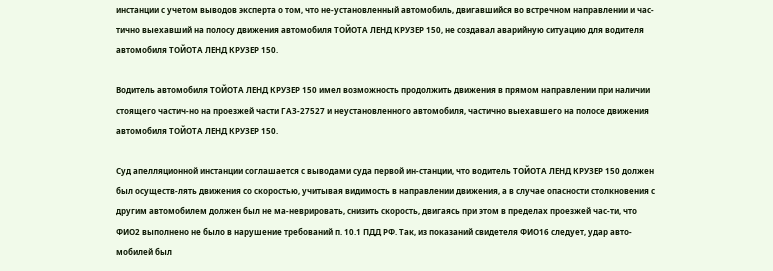инстанции с учетом выводов эксперта о том, что не-установленный автомобиль, двигавшийся во встречном направлении и час-тично выехавший на полосу движения автомобиля ТОЙОТА ЛЕНД КРУЗЕР 150, не создавал аварийную ситуацию для водителя автомобиля ТОЙОТА ЛЕНД КРУЗЕР 150.

Водитель автомобиля ТОЙОТА ЛЕНД КРУЗЕР 150 имел возможность продолжить движения в прямом направлении при наличии стоящего частич-но на проезжей части ГАЗ-27527 и неустановленного автомобиля, частично выехавшего на полосе движения автомобиля ТОЙОТА ЛЕНД КРУЗЕР 150.

Суд апелляционной инстанции соглашается с выводами суда первой ин-станции, что водитель ТОЙОТА ЛЕНД КРУЗЕР 150 должен был осуществ-лять движения со скоростью, учитывая видимость в направлении движения, а в случае опасности столкновения с другим автомобилем должен был не ма-неврировать, снизить скорость, двигаясь при этом в пределах проезжей час-ти, что ФИО2 выполнено не было в нарушение требований п. 10.1 ПДД РФ. Так, из показаний свидетеля ФИО16 следует, удар авто-мобилей был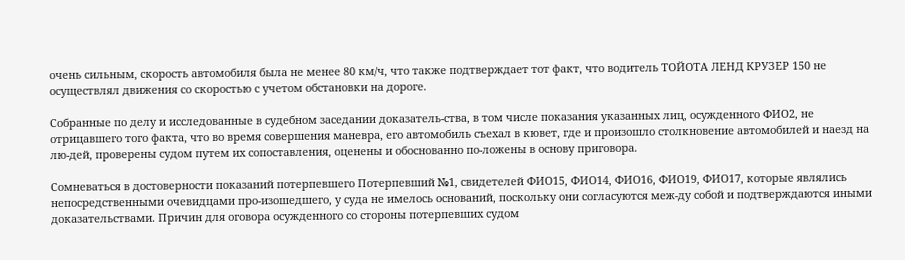очень сильным, скорость автомобиля была не менее 80 км/ч, что также подтверждает тот факт, что водитель ТОЙОТА ЛЕНД КРУЗЕР 150 не осуществлял движения со скоростью с учетом обстановки на дороге.

Собранные по делу и исследованные в судебном заседании доказатель-ства, в том числе показания указанных лиц, осужденного ФИО2, не отрицавшего того факта, что во время совершения маневра, его автомобиль съехал в кювет, где и произошло столкновение автомобилей и наезд на лю-дей, проверены судом путем их сопоставления, оценены и обоснованно по-ложены в основу приговора.

Сомневаться в достоверности показаний потерпевшего Потерпевший №1, свидетелей ФИО15, ФИО14, ФИО16, ФИО19, ФИО17, которые являлись непосредственными очевидцами про-изошедшего, у суда не имелось оснований, поскольку они согласуются меж-ду собой и подтверждаются иными доказательствами. Причин для оговора осужденного со стороны потерпевших судом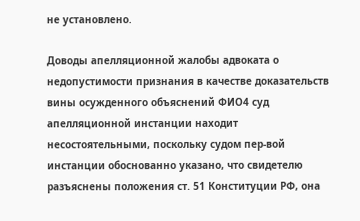не установлено.

Доводы апелляционной жалобы адвоката о недопустимости признания в качестве доказательств вины осужденного объяснений ФИО4 суд апелляционной инстанции находит несостоятельными, поскольку судом пер-вой инстанции обоснованно указано, что свидетелю разъяснены положения ст. 51 Конституции РФ, она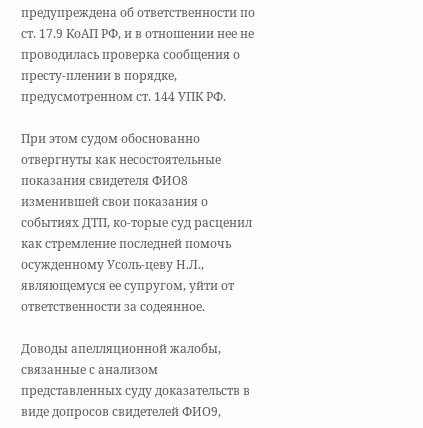предупреждена об ответственности по ст. 17.9 КоАП РФ, и в отношении нее не проводилась проверка сообщения о престу-плении в порядке, предусмотренном ст. 144 УПК РФ.

При этом судом обоснованно отвергнуты как несостоятельные показания свидетеля ФИО8 изменившей свои показания о событиях ДТП, ко-торые суд расценил как стремление последней помочь осужденному Усоль-цеву Н.Л., являющемуся ее супругом, уйти от ответственности за содеянное.

Доводы апелляционной жалобы, связанные с анализом представленных суду доказательств в виде допросов свидетелей ФИО9,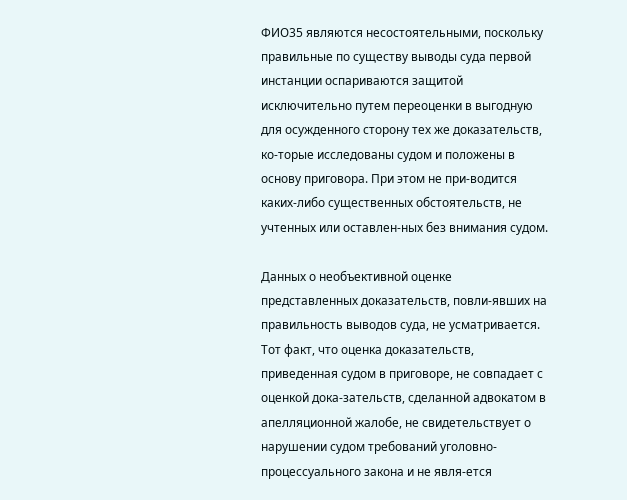ФИО35 являются несостоятельными, поскольку правильные по существу выводы суда первой инстанции оспариваются защитой исключительно путем переоценки в выгодную для осужденного сторону тех же доказательств, ко-торые исследованы судом и положены в основу приговора. При этом не при-водится каких-либо существенных обстоятельств, не учтенных или оставлен-ных без внимания судом.

Данных о необъективной оценке представленных доказательств, повли-явших на правильность выводов суда, не усматривается. Тот факт, что оценка доказательств, приведенная судом в приговоре, не совпадает с оценкой дока-зательств, сделанной адвокатом в апелляционной жалобе, не свидетельствует о нарушении судом требований уголовно-процессуального закона и не явля-ется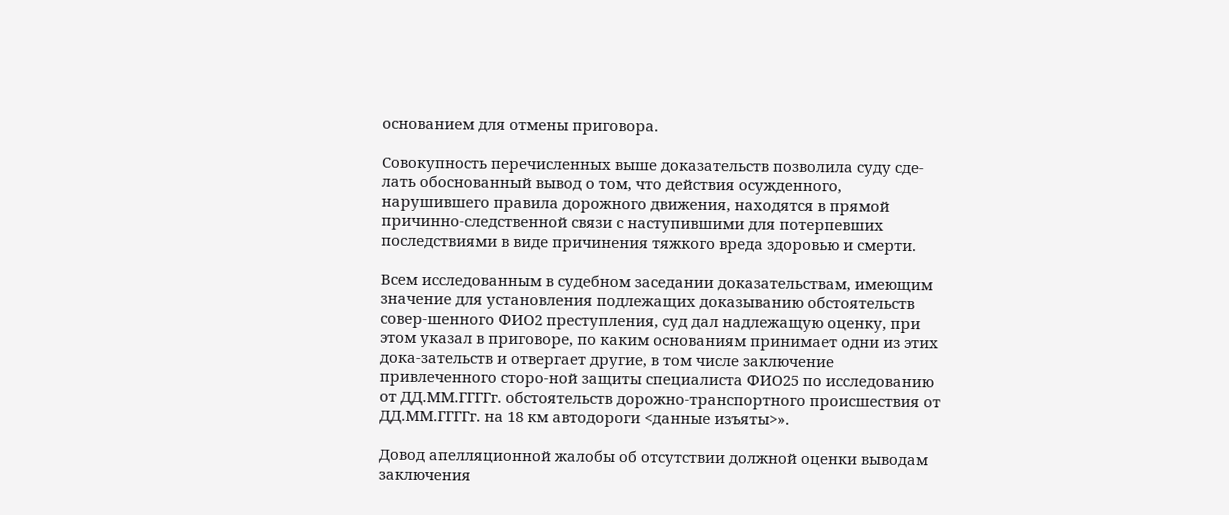основанием для отмены приговора.

Совокупность перечисленных выше доказательств позволила суду сде-лать обоснованный вывод о том, что действия осужденного, нарушившего правила дорожного движения, находятся в прямой причинно-следственной связи с наступившими для потерпевших последствиями в виде причинения тяжкого вреда здоровью и смерти.

Всем исследованным в судебном заседании доказательствам, имеющим значение для установления подлежащих доказыванию обстоятельств совер-шенного ФИО2 преступления, суд дал надлежащую оценку, при этом указал в приговоре, по каким основаниям принимает одни из этих дока-зательств и отвергает другие, в том числе заключение привлеченного сторо-ной защиты специалиста ФИО25 по исследованию от ДД.ММ.ГГГГг. обстоятельств дорожно-транспортного происшествия от ДД.ММ.ГГГГг. на 18 км автодороги <данные изъяты>».

Довод апелляционной жалобы об отсутствии должной оценки выводам заключения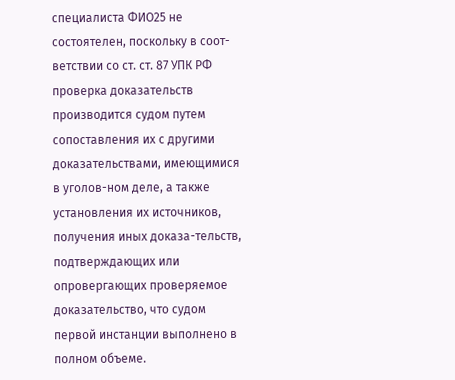специалиста ФИО25 не состоятелен, поскольку в соот-ветствии со ст. ст. 87 УПК РФ проверка доказательств производится судом путем сопоставления их с другими доказательствами, имеющимися в уголов-ном деле, а также установления их источников, получения иных доказа-тельств, подтверждающих или опровергающих проверяемое доказательство, что судом первой инстанции выполнено в полном объеме.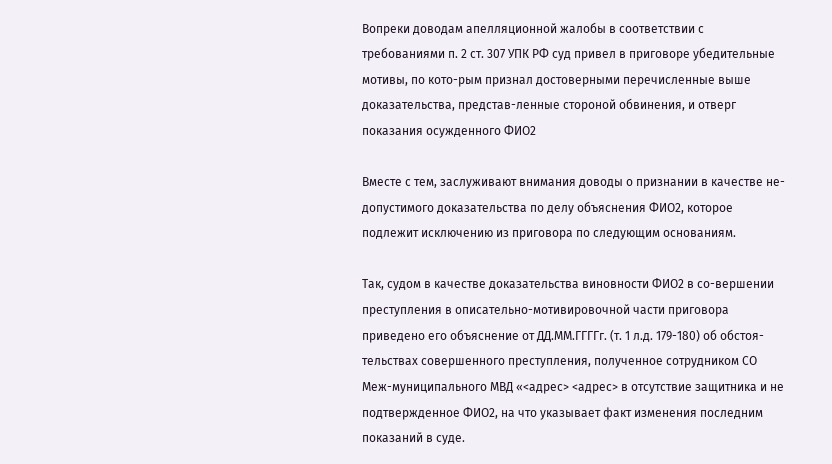Вопреки доводам апелляционной жалобы в соответствии с требованиями п. 2 ст. 307 УПК РФ суд привел в приговоре убедительные мотивы, по кото-рым признал достоверными перечисленные выше доказательства, представ-ленные стороной обвинения, и отверг показания осужденного ФИО2

Вместе с тем, заслуживают внимания доводы о признании в качестве не-допустимого доказательства по делу объяснения ФИО2, которое подлежит исключению из приговора по следующим основаниям.

Так, судом в качестве доказательства виновности ФИО2 в со-вершении преступления в описательно-мотивировочной части приговора приведено его объяснение от ДД.ММ.ГГГГг. (т. 1 л.д. 179-180) об обстоя-тельствах совершенного преступления, полученное сотрудником СО Меж-муниципального МВД «<адрес> <адрес> в отсутствие защитника и не подтвержденное ФИО2, на что указывает факт изменения последним показаний в суде.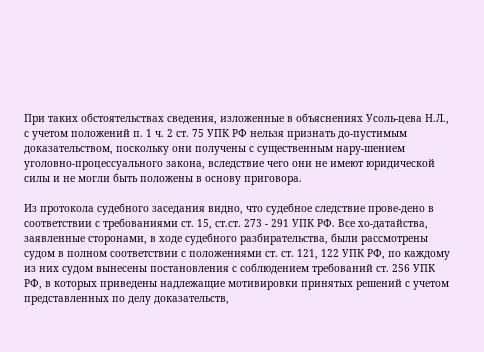При таких обстоятельствах сведения, изложенные в объяснениях Усоль-цева Н.Л., с учетом положений п. 1 ч. 2 ст. 75 УПК РФ нельзя признать до-пустимым доказательством, поскольку они получены с существенным нару-шением уголовно-процессуального закона, вследствие чего они не имеют юридической силы и не могли быть положены в основу приговора.

Из протокола судебного заседания видно, что судебное следствие прове-дено в соответствии с требованиями ст. 15, ст.ст. 273 - 291 УПК РФ. Все хо-датайства, заявленные сторонами, в ходе судебного разбирательства, были рассмотрены судом в полном соответствии с положениями ст. ст. 121, 122 УПК РФ, по каждому из них судом вынесены постановления с соблюдением требований ст. 256 УПК РФ, в которых приведены надлежащие мотивировки принятых решений с учетом представленных по делу доказательств,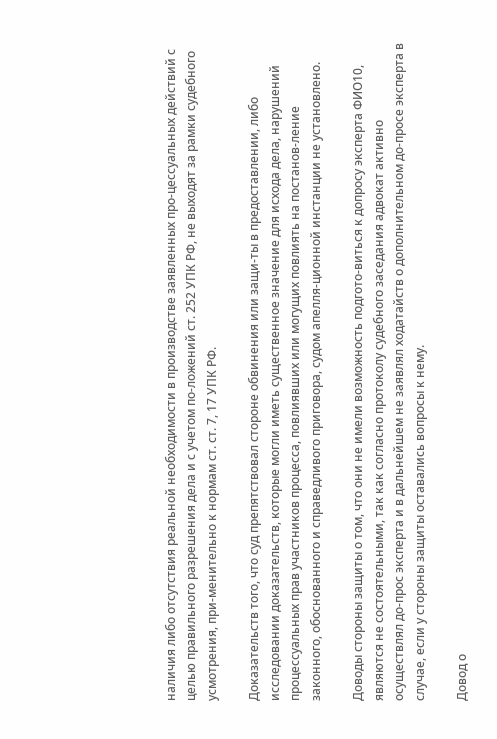наличия либо отсутствия реальной необходимости в производстве заявленных про-цессуальных действий с целью правильного разрешения дела и с учетом по-ложений ст. 252 УПК РФ, не выходят за рамки судебного усмотрения, при-менительно к нормам ст. ст. 7, 17 УПК РФ.

Доказательств того, что суд препятствовал стороне обвинения или защи-ты в предоставлении, либо исследовании доказательств, которые могли иметь существенное значение для исхода дела, нарушений процессуальных прав участников процесса, повлиявших или могущих повлиять на постанов-ление законного, обоснованного и справедливого приговора, судом апелля-ционной инстанции не установлено.

Доводы стороны защиты о том, что они не имели возможность подгото-виться к допросу эксперта ФИО10, являются не состоятельными, так как согласно протоколу судебного заседания адвокат активно осуществлял до-прос эксперта и в дальнейшем не заявлял ходатайств о дополнительном до-просе эксперта в случае, если у стороны защиты оставались вопросы к нему.

Довод о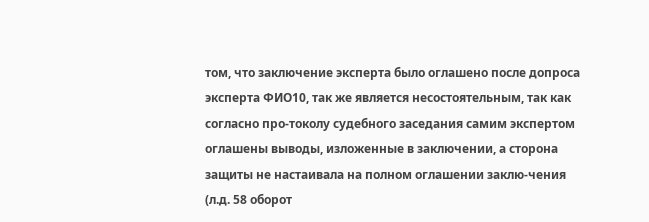том, что заключение эксперта было оглашено после допроса эксперта ФИО10, так же является несостоятельным, так как согласно про-токолу судебного заседания самим экспертом оглашены выводы, изложенные в заключении, а сторона защиты не настаивала на полном оглашении заклю-чения (л.д. 58 оборот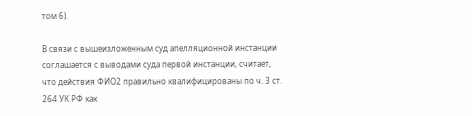том 6).

В связи с вышеизложенным суд апелляционной инстанции соглашается с выводами суда первой инстанции, считает, что действия ФИО2 правильно квалифицированы по ч. 3 ст. 264 УК РФ как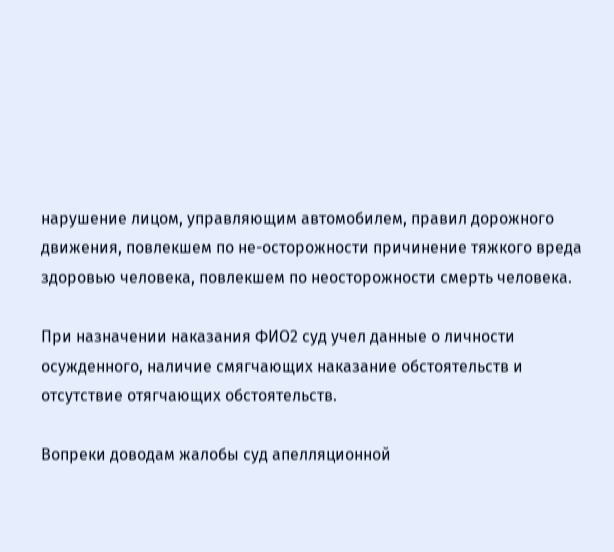нарушение лицом, управляющим автомобилем, правил дорожного движения, повлекшем по не-осторожности причинение тяжкого вреда здоровью человека, повлекшем по неосторожности смерть человека.

При назначении наказания ФИО2 суд учел данные о личности осужденного, наличие смягчающих наказание обстоятельств и отсутствие отягчающих обстоятельств.

Вопреки доводам жалобы суд апелляционной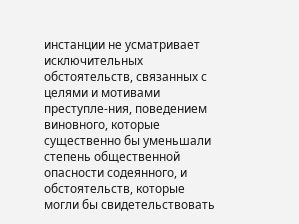инстанции не усматривает исключительных обстоятельств, связанных с целями и мотивами преступле-ния, поведением виновного, которые существенно бы уменьшали степень общественной опасности содеянного, и обстоятельств, которые могли бы свидетельствовать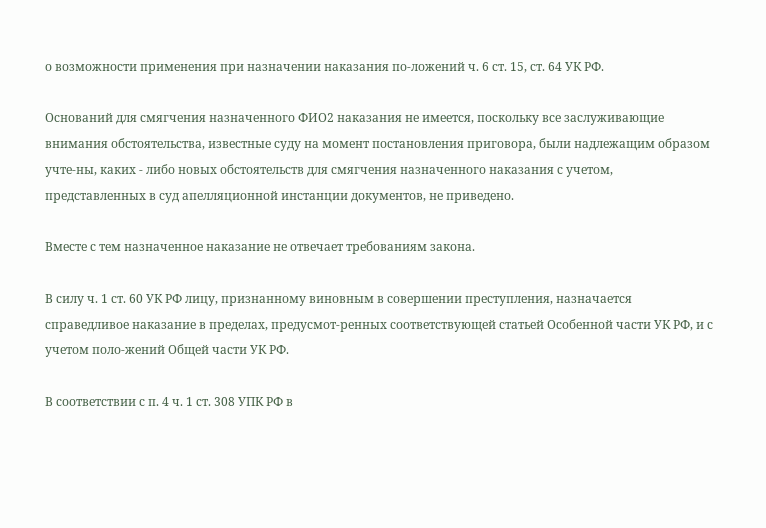о возможности применения при назначении наказания по-ложений ч. 6 ст. 15, ст. 64 УК РФ.

Оснований для смягчения назначенного ФИО2 наказания не имеется, поскольку все заслуживающие внимания обстоятельства, известные суду на момент постановления приговора, были надлежащим образом учте-ны, каких - либо новых обстоятельств для смягчения назначенного наказания с учетом, представленных в суд апелляционной инстанции документов, не приведено.

Вместе с тем назначенное наказание не отвечает требованиям закона.

В силу ч. 1 ст. 60 УК РФ лицу, признанному виновным в совершении преступления, назначается справедливое наказание в пределах, предусмот-ренных соответствующей статьей Особенной части УК РФ, и с учетом поло-жений Общей части УК РФ.

В соответствии с п. 4 ч. 1 ст. 308 УПК РФ в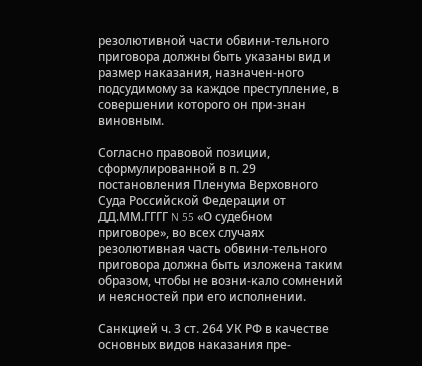резолютивной части обвини-тельного приговора должны быть указаны вид и размер наказания, назначен-ного подсудимому за каждое преступление, в совершении которого он при-знан виновным.

Согласно правовой позиции, сформулированной в п. 29 постановления Пленума Верховного Суда Российской Федерации от ДД.ММ.ГГГГ N 55 «О судебном приговоре», во всех случаях резолютивная часть обвини-тельного приговора должна быть изложена таким образом, чтобы не возни-кало сомнений и неясностей при его исполнении.

Санкцией ч. 3 ст. 264 УК РФ в качестве основных видов наказания пре-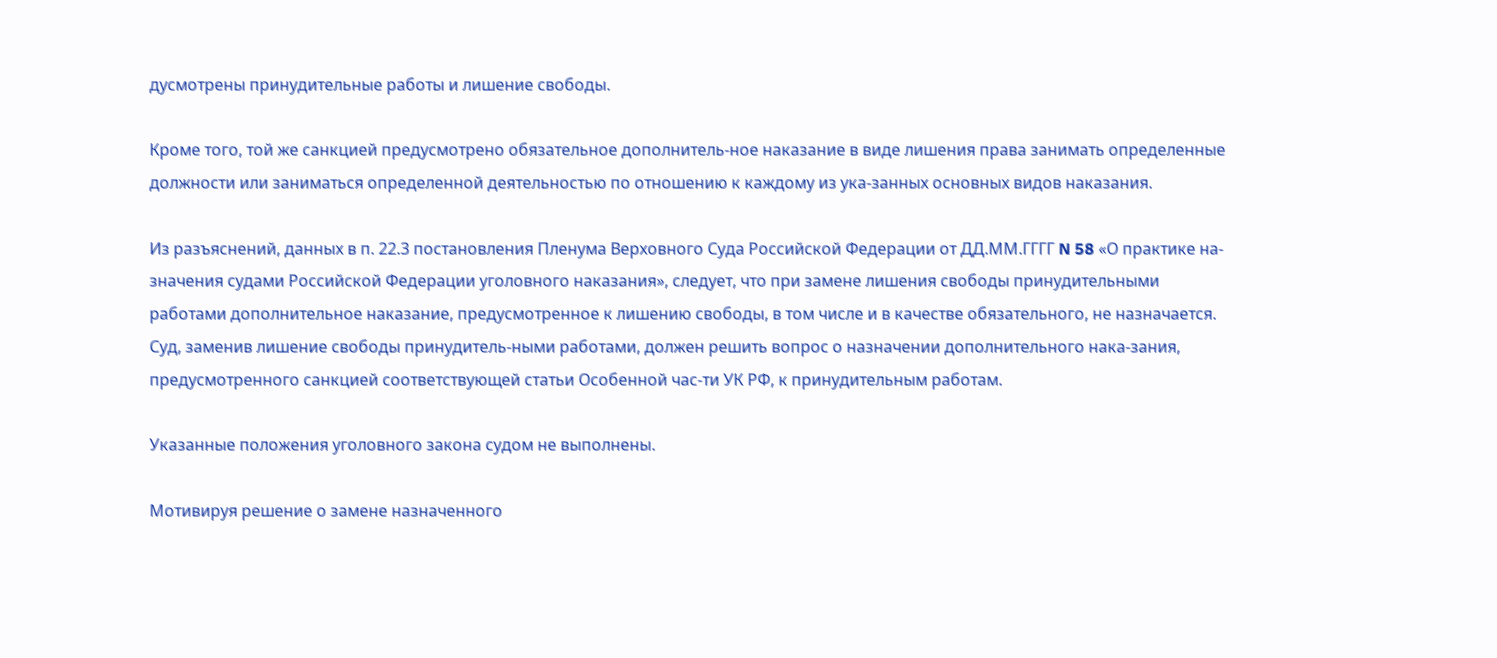дусмотрены принудительные работы и лишение свободы.

Кроме того, той же санкцией предусмотрено обязательное дополнитель-ное наказание в виде лишения права занимать определенные должности или заниматься определенной деятельностью по отношению к каждому из ука-занных основных видов наказания.

Из разъяснений, данных в п. 22.3 постановления Пленума Верховного Суда Российской Федерации от ДД.ММ.ГГГГ N 58 «О практике на-значения судами Российской Федерации уголовного наказания», следует, что при замене лишения свободы принудительными работами дополнительное наказание, предусмотренное к лишению свободы, в том числе и в качестве обязательного, не назначается. Суд, заменив лишение свободы принудитель-ными работами, должен решить вопрос о назначении дополнительного нака-зания, предусмотренного санкцией соответствующей статьи Особенной час-ти УК РФ, к принудительным работам.

Указанные положения уголовного закона судом не выполнены.

Мотивируя решение о замене назначенного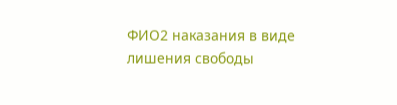ФИО2 наказания в виде лишения свободы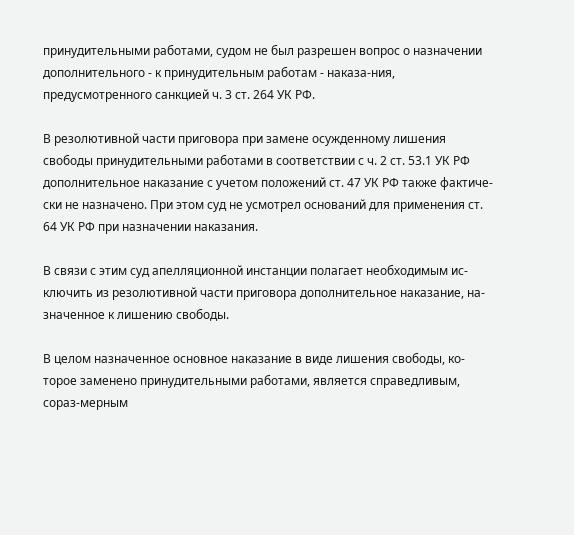принудительными работами, судом не был разрешен вопрос о назначении дополнительного - к принудительным работам - наказа-ния, предусмотренного санкцией ч. 3 ст. 264 УК РФ.

В резолютивной части приговора при замене осужденному лишения свободы принудительными работами в соответствии с ч. 2 ст. 53.1 УК РФ дополнительное наказание с учетом положений ст. 47 УК РФ также фактиче-ски не назначено. При этом суд не усмотрел оснований для применения ст. 64 УК РФ при назначении наказания.

В связи с этим суд апелляционной инстанции полагает необходимым ис-ключить из резолютивной части приговора дополнительное наказание, на-значенное к лишению свободы.

В целом назначенное основное наказание в виде лишения свободы, ко-торое заменено принудительными работами, является справедливым, сораз-мерным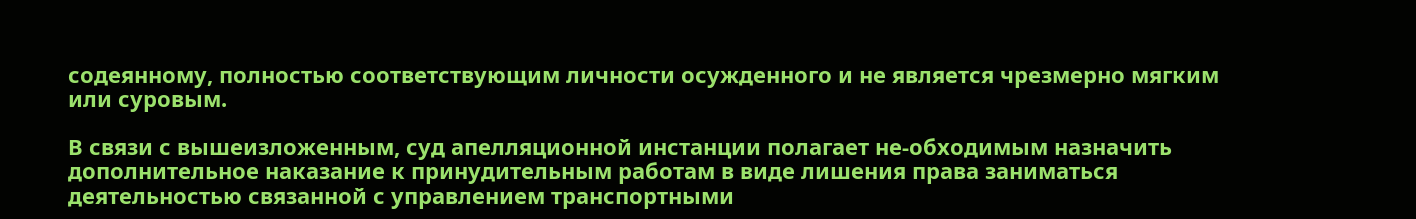содеянному, полностью соответствующим личности осужденного и не является чрезмерно мягким или суровым.

В связи с вышеизложенным, суд апелляционной инстанции полагает не-обходимым назначить дополнительное наказание к принудительным работам в виде лишения права заниматься деятельностью связанной с управлением транспортными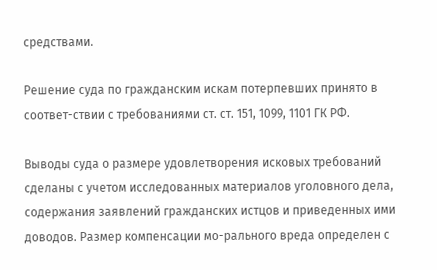средствами.

Решение суда по гражданским искам потерпевших принято в соответ-ствии с требованиями ст. ст. 151, 1099, 1101 ГК РФ.

Выводы суда о размере удовлетворения исковых требований сделаны с учетом исследованных материалов уголовного дела, содержания заявлений гражданских истцов и приведенных ими доводов. Размер компенсации мо-рального вреда определен с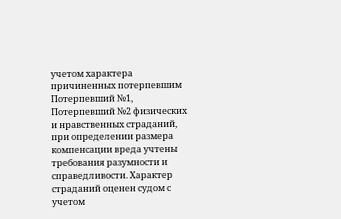учетом характера причиненных потерпевшим Потерпевший №1, Потерпевший №2 физических и нравственных страданий, при определении размера компенсации вреда учтены требования разумности и справедливости. Характер страданий оценен судом с учетом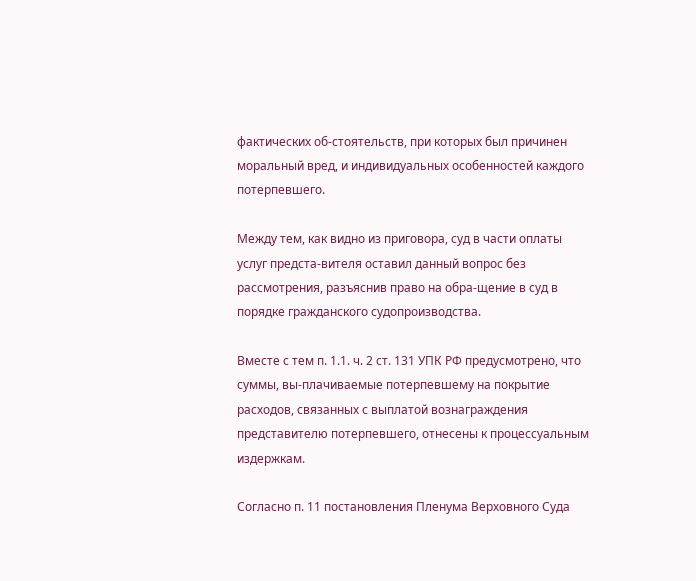фактических об-стоятельств, при которых был причинен моральный вред, и индивидуальных особенностей каждого потерпевшего.

Между тем, как видно из приговора, суд в части оплаты услуг предста-вителя оставил данный вопрос без рассмотрения, разъяснив право на обра-щение в суд в порядке гражданского судопроизводства.

Вместе с тем п. 1.1. ч. 2 ст. 131 УПК РФ предусмотрено, что суммы, вы-плачиваемые потерпевшему на покрытие расходов, связанных с выплатой вознаграждения представителю потерпевшего, отнесены к процессуальным издержкам.

Согласно п. 11 постановления Пленума Верховного Суда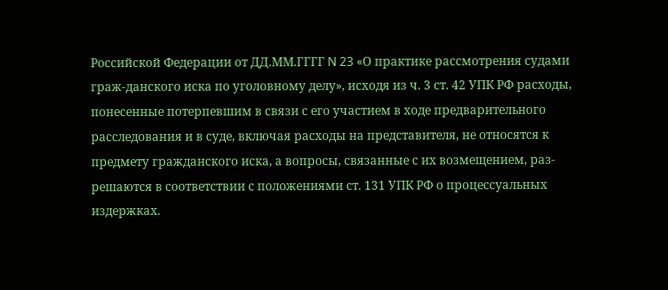Российской Федерации от ДД.ММ.ГГГГ N 23 «О практике рассмотрения судами граж-данского иска по уголовному делу», исходя из ч. 3 ст. 42 УПК РФ расходы, понесенные потерпевшим в связи с его участием в ходе предварительного расследования и в суде, включая расходы на представителя, не относятся к предмету гражданского иска, а вопросы, связанные с их возмещением, раз-решаются в соответствии с положениями ст. 131 УПК РФ о процессуальных издержках.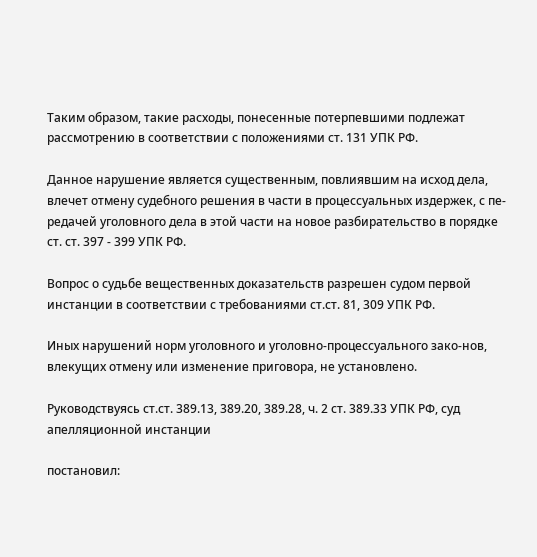Таким образом, такие расходы, понесенные потерпевшими подлежат рассмотрению в соответствии с положениями ст. 131 УПК РФ.

Данное нарушение является существенным, повлиявшим на исход дела, влечет отмену судебного решения в части в процессуальных издержек, с пе-редачей уголовного дела в этой части на новое разбирательство в порядке ст. ст. 397 - 399 УПК РФ.

Вопрос о судьбе вещественных доказательств разрешен судом первой инстанции в соответствии с требованиями ст.ст. 81, 309 УПК РФ.

Иных нарушений норм уголовного и уголовно-процессуального зако-нов, влекущих отмену или изменение приговора, не установлено.

Руководствуясь ст.ст. 389.13, 389.20, 389.28, ч. 2 ст. 389.33 УПК РФ, суд апелляционной инстанции

постановил: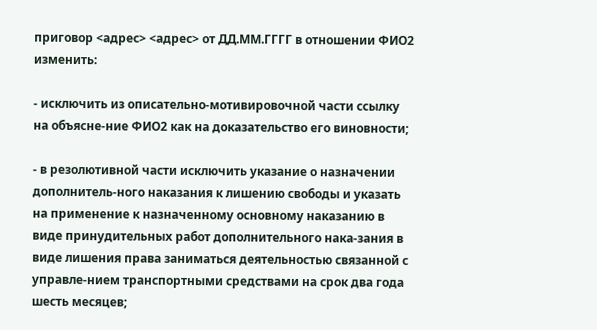приговор <адрес> <адрес> от ДД.ММ.ГГГГ в отношении ФИО2 изменить:

- исключить из описательно-мотивировочной части ссылку на объясне-ние ФИО2 как на доказательство его виновности;

- в резолютивной части исключить указание о назначении дополнитель-ного наказания к лишению свободы и указать на применение к назначенному основному наказанию в виде принудительных работ дополнительного нака-зания в виде лишения права заниматься деятельностью связанной с управле-нием транспортными средствами на срок два года шесть месяцев;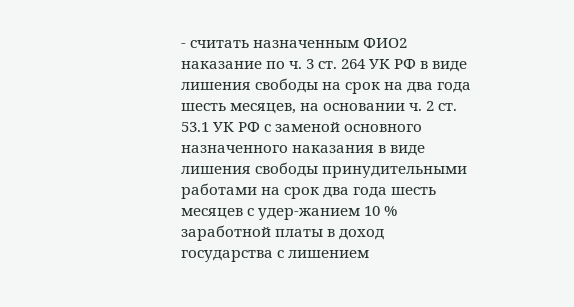- считать назначенным ФИО2 наказание по ч. 3 ст. 264 УК РФ в виде лишения свободы на срок на два года шесть месяцев, на основании ч. 2 ст. 53.1 УК РФ с заменой основного назначенного наказания в виде лишения свободы принудительными работами на срок два года шесть месяцев с удер-жанием 10 % заработной платы в доход государства с лишением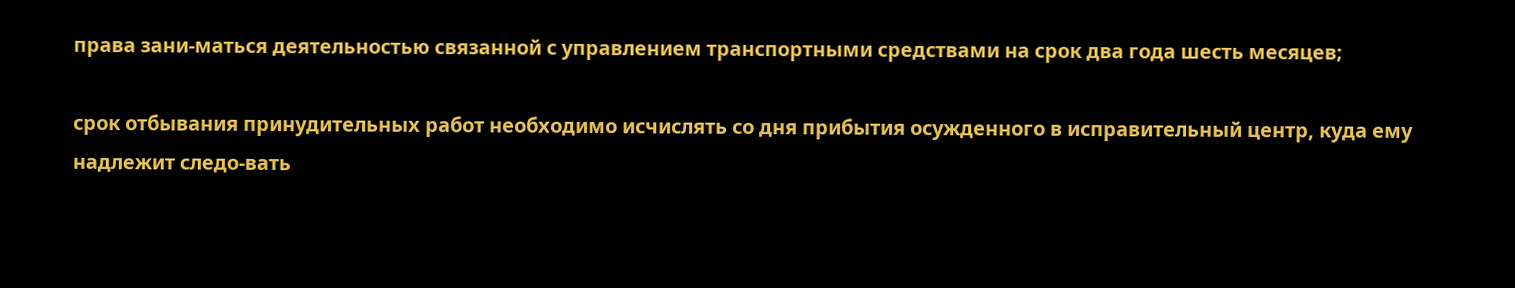права зани-маться деятельностью связанной с управлением транспортными средствами на срок два года шесть месяцев;

срок отбывания принудительных работ необходимо исчислять со дня прибытия осужденного в исправительный центр, куда ему надлежит следо-вать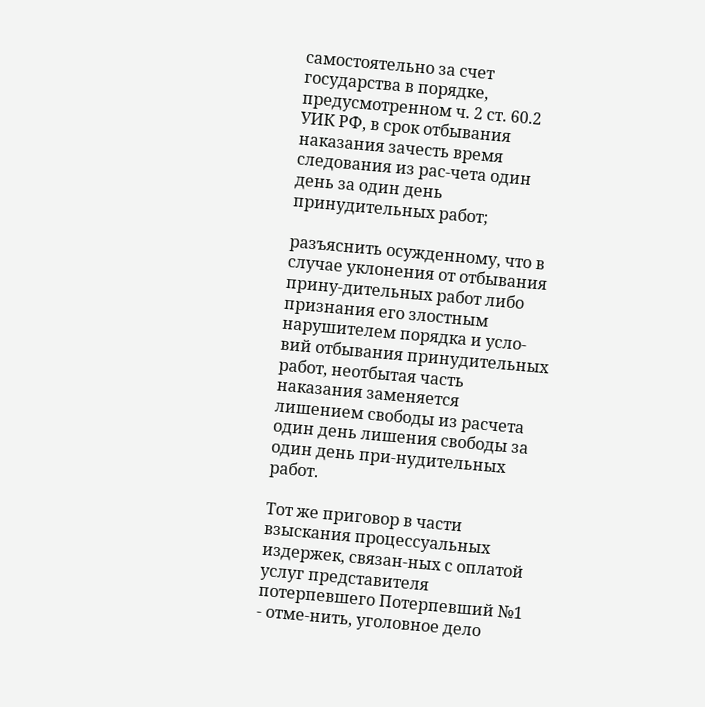самостоятельно за счет государства в порядке, предусмотренном ч. 2 ст. 60.2 УИК РФ, в срок отбывания наказания зачесть время следования из рас-чета один день за один день принудительных работ;

разъяснить осужденному, что в случае уклонения от отбывания прину-дительных работ либо признания его злостным нарушителем порядка и усло-вий отбывания принудительных работ, неотбытая часть наказания заменяется лишением свободы из расчета один день лишения свободы за один день при-нудительных работ.

Тот же приговор в части взыскания процессуальных издержек, связан-ных с оплатой услуг представителя потерпевшего Потерпевший №1 - отме-нить, уголовное дело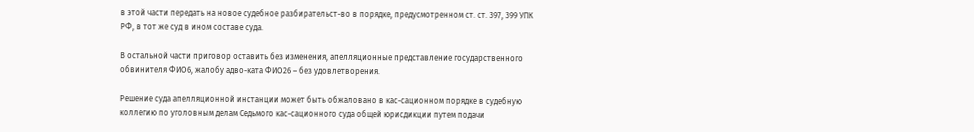в этой части передать на новое судебное разбирательст-во в порядке, предусмотренном ст. ст. 397, 399 УПК РФ, в тот же суд в ином составе суда.

В остальной части приговор оставить без изменения, апелляционные представление государственного обвинителя ФИО6, жалобу адво-ката ФИО26 – без удовлетворения.

Решение суда апелляционной инстанции может быть обжаловано в кас-сационном порядке в судебную коллегию по уголовным делам Седьмого кас-сационного суда общей юрисдикции путем подачи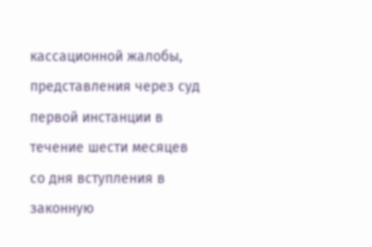кассационной жалобы, представления через суд первой инстанции в течение шести месяцев со дня вступления в законную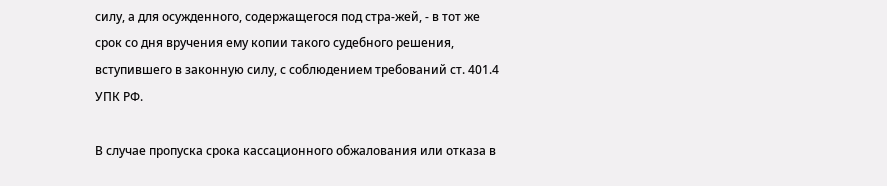силу, а для осужденного, содержащегося под стра-жей, - в тот же срок со дня вручения ему копии такого судебного решения, вступившего в законную силу, с соблюдением требований ст. 401.4 УПК РФ.

В случае пропуска срока кассационного обжалования или отказа в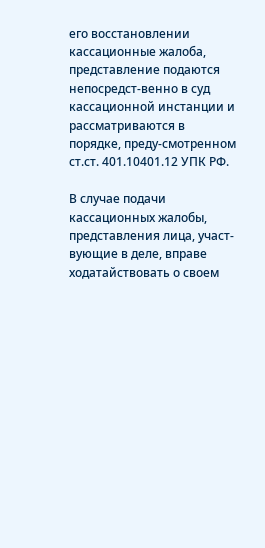его восстановлении кассационные жалоба, представление подаются непосредст-венно в суд кассационной инстанции и рассматриваются в порядке, преду-смотренном ст.ст. 401.10401.12 УПК РФ.

В случае подачи кассационных жалобы, представления лица, участ-вующие в деле, вправе ходатайствовать о своем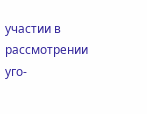участии в рассмотрении уго-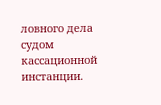ловного дела судом кассационной инстанции.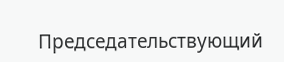Председательствующий